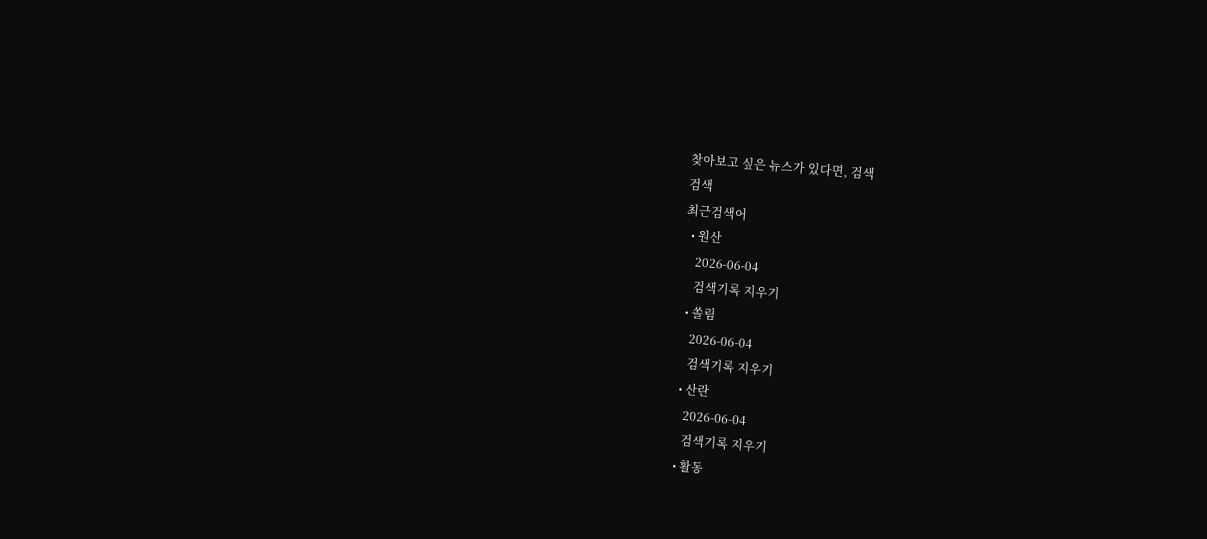찾아보고 싶은 뉴스가 있다면, 검색
검색
최근검색어
  • 원산
    2026-06-04
    검색기록 지우기
  • 쏠림
    2026-06-04
    검색기록 지우기
  • 산란
    2026-06-04
    검색기록 지우기
  • 활동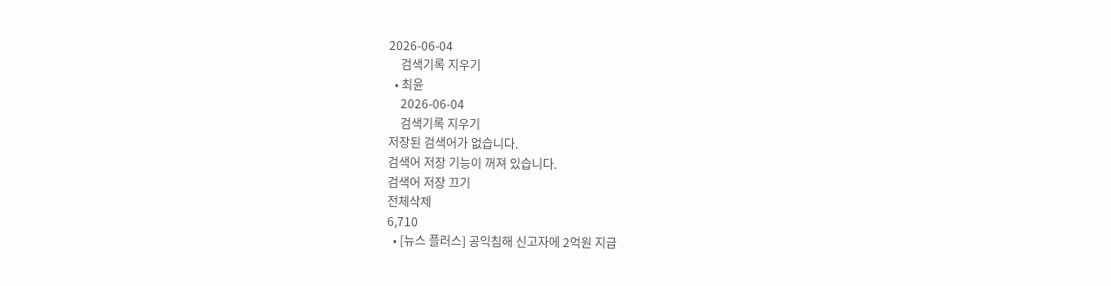2026-06-04
    검색기록 지우기
  • 최윤
    2026-06-04
    검색기록 지우기
저장된 검색어가 없습니다.
검색어 저장 기능이 꺼져 있습니다.
검색어 저장 끄기
전체삭제
6,710
  • [뉴스 플러스] 공익침해 신고자에 2억원 지급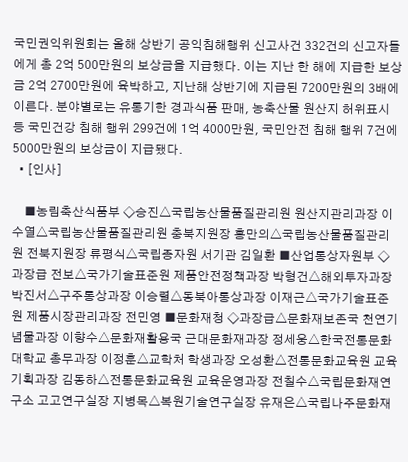국민권익위원회는 올해 상반기 공익침해행위 신고사건 332건의 신고자들에게 총 2억 500만원의 보상금을 지급했다. 이는 지난 한 해에 지급한 보상금 2억 2700만원에 육박하고, 지난해 상반기에 지급된 7200만원의 3배에 이른다. 분야별로는 유통기한 경과식품 판매, 농축산물 원산지 허위표시 등 국민건강 침해 행위 299건에 1억 4000만원, 국민안전 침해 행위 7건에 5000만원의 보상금이 지급됐다.
  • [인사]

    ■농림축산식품부 ◇승진△국립농산물품질관리원 원산지관리과장 이수열△국립농산물품질관리원 충북지원장 홍만의△국립농산물품질관리원 전북지원장 류평식△국립종자원 서기관 김일환 ■산업통상자원부 ◇과장급 전보△국가기술표준원 제품안전정책과장 박형건△해외투자과장 박진서△구주통상과장 이승렬△동북아통상과장 이재근△국가기술표준원 제품시장관리과장 전민영 ■문화재청 ◇과장급△문화재보존국 천연기념물과장 이향수△문화재활용국 근대문화재과장 정세웅△한국전통문화대학교 총무과장 이정훈△교학처 학생과장 오성환△전통문화교육원 교육기획과장 김동하△전통문화교육원 교육운영과장 전칠수△국립문화재연구소 고고연구실장 지병목△복원기술연구실장 유재은△국립나주문화재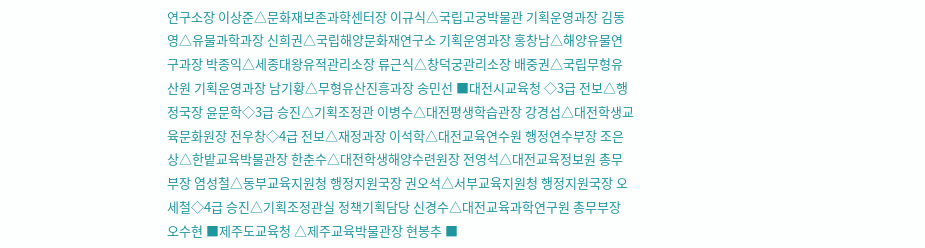연구소장 이상준△문화재보존과학센터장 이규식△국립고궁박물관 기획운영과장 김동영△유물과학과장 신희권△국립해양문화재연구소 기획운영과장 홍창남△해양유물연구과장 박종익△세종대왕유적관리소장 류근식△창덕궁관리소장 배중권△국립무형유산원 기획운영과장 남기황△무형유산진흥과장 송민선 ■대전시교육청 ◇3급 전보△행정국장 윤문학◇3급 승진△기획조정관 이병수△대전평생학습관장 강경섭△대전학생교육문화원장 전우창◇4급 전보△재정과장 이석학△대전교육연수원 행정연수부장 조은상△한밭교육박물관장 한춘수△대전학생해양수련원장 전영석△대전교육정보원 총무부장 염성철△동부교육지원청 행정지원국장 권오석△서부교육지원청 행정지원국장 오세철◇4급 승진△기획조정관실 정책기획담당 신경수△대전교육과학연구원 총무부장 오수현 ■제주도교육청 △제주교육박물관장 현봉추 ■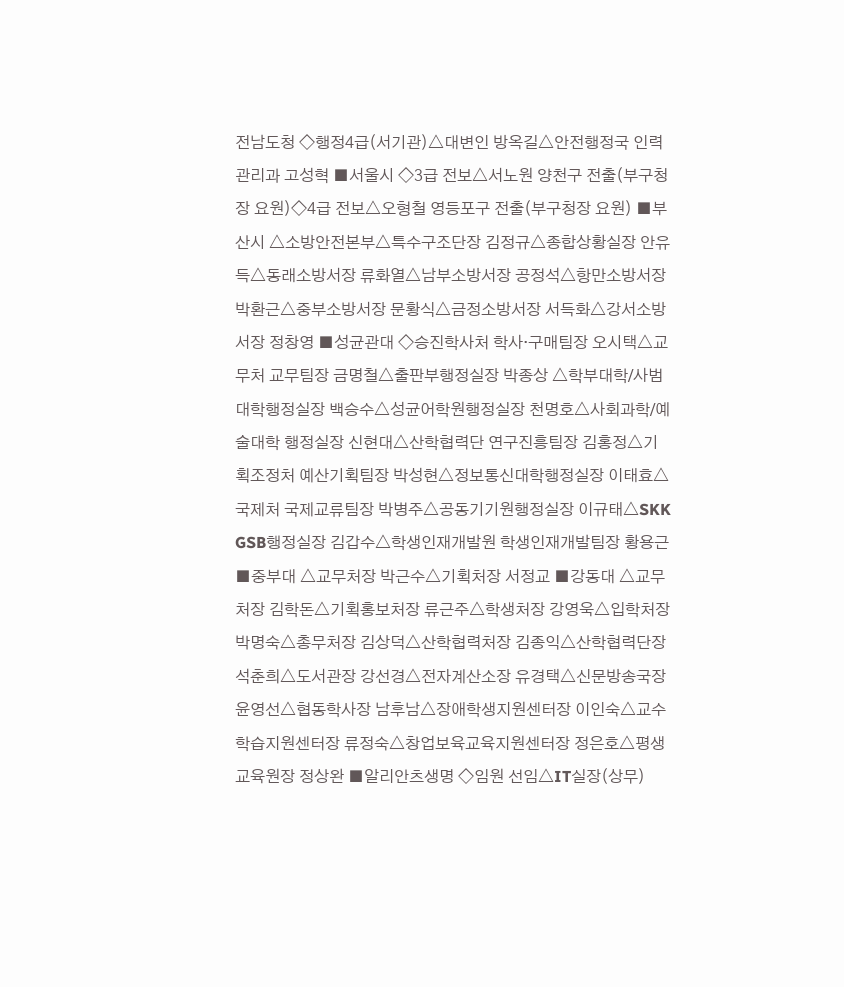전남도청 ◇행정4급(서기관)△대변인 방옥길△안전행정국 인력관리과 고성혁 ■서울시 ◇3급 전보△서노원 양천구 전출(부구청장 요원)◇4급 전보△오형철 영등포구 전출(부구청장 요원) ■부산시 △소방안전본부△특수구조단장 김정규△종합상황실장 안유득△동래소방서장 류화열△남부소방서장 공정석△항만소방서장 박환근△중부소방서장 문황식△금정소방서장 서득화△강서소방서장 정창영 ■성균관대 ◇승진학사처 학사·구매팀장 오시택△교무처 교무팀장 금명철△출판부행정실장 박종상 △학부대학/사범대학행정실장 백승수△성균어학원행정실장 천명호△사회과학/예술대학 행정실장 신현대△산학협력단 연구진흥팀장 김홍정△기획조정처 예산기획팀장 박성현△정보통신대학행정실장 이태효△국제처 국제교류팀장 박병주△공동기기원행정실장 이규태△SKK GSB행정실장 김갑수△학생인재개발원 학생인재개발팀장 황용근 ■중부대 △교무처장 박근수△기획처장 서정교 ■강동대 △교무처장 김학돈△기획홍보처장 류근주△학생처장 강영욱△입학처장 박명숙△총무처장 김상덕△산학협력처장 김종익△산학협력단장 석춘희△도서관장 강선경△전자계산소장 유경택△신문방송국장 윤영선△협동학사장 남후남△장애학생지원센터장 이인숙△교수학습지원센터장 류정숙△창업보육교육지원센터장 정은호△평생교육원장 정상완 ■알리안츠생명 ◇임원 선임△IT실장(상무)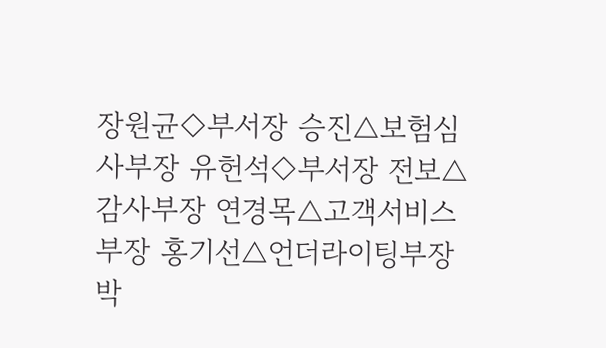장원균◇부서장 승진△보험심사부장 유헌석◇부서장 전보△감사부장 연경목△고객서비스부장 홍기선△언더라이팅부장 박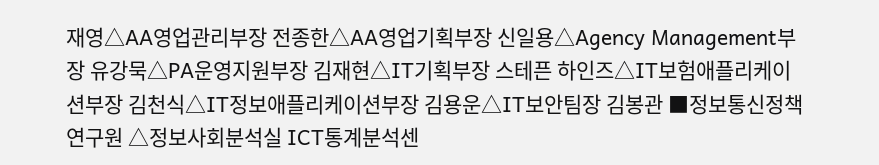재영△AA영업관리부장 전종한△AA영업기획부장 신일용△Agency Management부장 유강묵△PA운영지원부장 김재현△IT기획부장 스테픈 하인즈△IT보험애플리케이션부장 김천식△IT정보애플리케이션부장 김용운△IT보안팀장 김봉관 ■정보통신정책연구원 △정보사회분석실 ICT통계분석센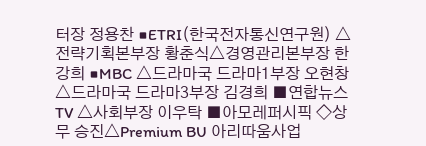터장 정용찬 ■ETRI(한국전자통신연구원) △전략기획본부장 황춘식△경영관리본부장 한강희 ■MBC △드라마국 드라마1부장 오현창△드라마국 드라마3부장 김경희 ■연합뉴스TV △사회부장 이우탁 ■아모레퍼시픽 ◇상무 승진△Premium BU 아리따움사업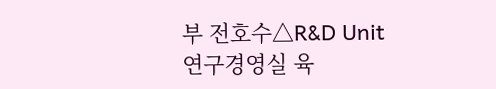부 전호수△R&D Unit 연구경영실 육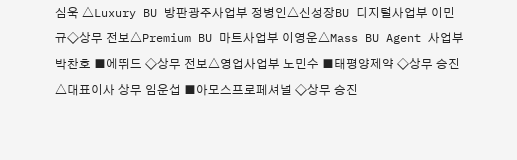심욱 △Luxury BU 방판광주사업부 정병인△신성장BU 디지털사업부 이민규◇상무 전보△Premium BU 마트사업부 이영운△Mass BU Agent 사업부 박찬호 ■에뛰드 ◇상무 전보△영업사업부 노민수 ■태평양제약 ◇상무 승진△대표이사 상무 임운섭 ■아모스프로페셔널 ◇상무 승진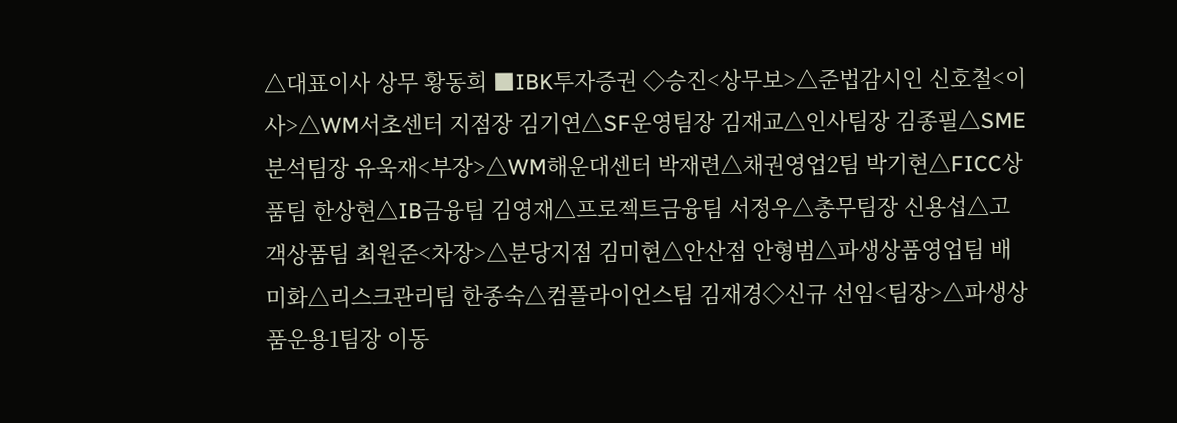△대표이사 상무 황동희 ■IBK투자증권 ◇승진<상무보>△준법감시인 신호철<이사>△WM서초센터 지점장 김기연△SF운영팀장 김재교△인사팀장 김종필△SME분석팀장 유욱재<부장>△WM해운대센터 박재련△채권영업2팀 박기현△FICC상품팀 한상현△IB금융팀 김영재△프로젝트금융팀 서정우△총무팀장 신용섭△고객상품팀 최원준<차장>△분당지점 김미현△안산점 안형범△파생상품영업팀 배미화△리스크관리팀 한종숙△컴플라이언스팀 김재경◇신규 선임<팀장>△파생상품운용1팀장 이동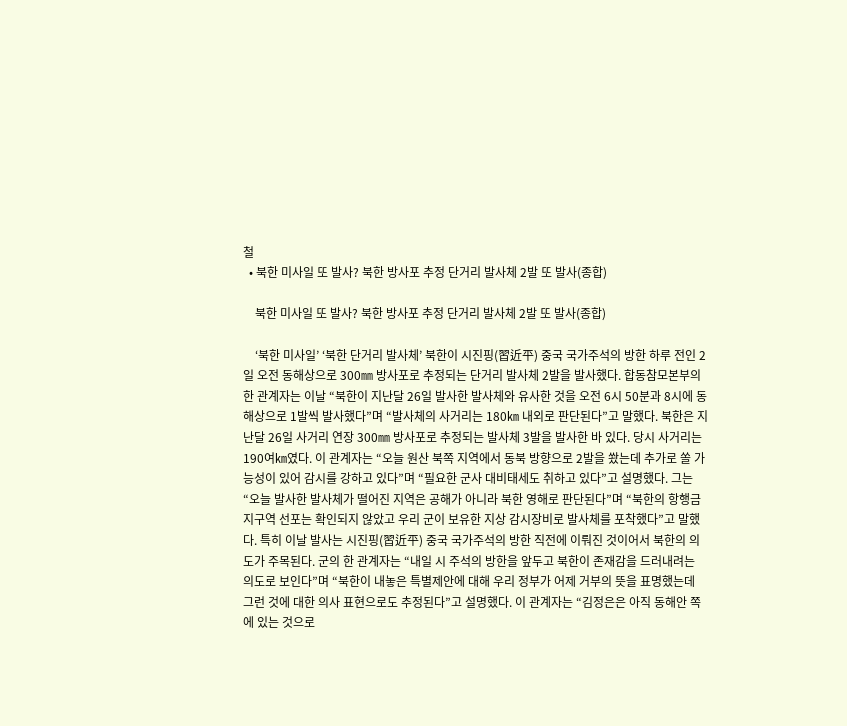철
  • 북한 미사일 또 발사? 북한 방사포 추정 단거리 발사체 2발 또 발사(종합)

    북한 미사일 또 발사? 북한 방사포 추정 단거리 발사체 2발 또 발사(종합)

    ‘북한 미사일’ ‘북한 단거리 발사체’ 북한이 시진핑(習近平) 중국 국가주석의 방한 하루 전인 2일 오전 동해상으로 300㎜ 방사포로 추정되는 단거리 발사체 2발을 발사했다. 합동참모본부의 한 관계자는 이날 “북한이 지난달 26일 발사한 발사체와 유사한 것을 오전 6시 50분과 8시에 동해상으로 1발씩 발사했다”며 “발사체의 사거리는 180㎞ 내외로 판단된다”고 말했다. 북한은 지난달 26일 사거리 연장 300㎜ 방사포로 추정되는 발사체 3발을 발사한 바 있다. 당시 사거리는 190여㎞였다. 이 관계자는 “오늘 원산 북쪽 지역에서 동북 방향으로 2발을 쐈는데 추가로 쏠 가능성이 있어 감시를 강하고 있다”며 “필요한 군사 대비태세도 취하고 있다”고 설명했다. 그는 “오늘 발사한 발사체가 떨어진 지역은 공해가 아니라 북한 영해로 판단된다”며 “북한의 항행금지구역 선포는 확인되지 않았고 우리 군이 보유한 지상 감시장비로 발사체를 포착했다”고 말했다. 특히 이날 발사는 시진핑(習近平) 중국 국가주석의 방한 직전에 이뤄진 것이어서 북한의 의도가 주목된다. 군의 한 관계자는 “내일 시 주석의 방한을 앞두고 북한이 존재감을 드러내려는 의도로 보인다”며 “북한이 내놓은 특별제안에 대해 우리 정부가 어제 거부의 뜻을 표명했는데 그런 것에 대한 의사 표현으로도 추정된다”고 설명했다. 이 관계자는 “김정은은 아직 동해안 쪽에 있는 것으로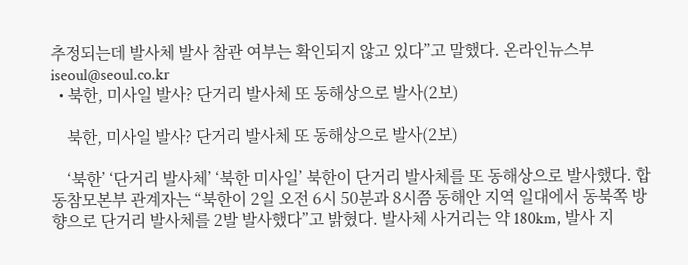추정되는데 발사체 발사 참관 여부는 확인되지 않고 있다”고 말했다. 온라인뉴스부 iseoul@seoul.co.kr
  • 북한, 미사일 발사? 단거리 발사체 또 동해상으로 발사(2보)

    북한, 미사일 발사? 단거리 발사체 또 동해상으로 발사(2보)

    ‘북한’ ‘단거리 발사체’ ‘북한 미사일’ 북한이 단거리 발사체를 또 동해상으로 발사했다. 합동참모본부 관계자는 “북한이 2일 오전 6시 50분과 8시쯤 동해안 지역 일대에서 동북쪽 방향으로 단거리 발사체를 2발 발사했다”고 밝혔다. 발사체 사거리는 약 180km, 발사 지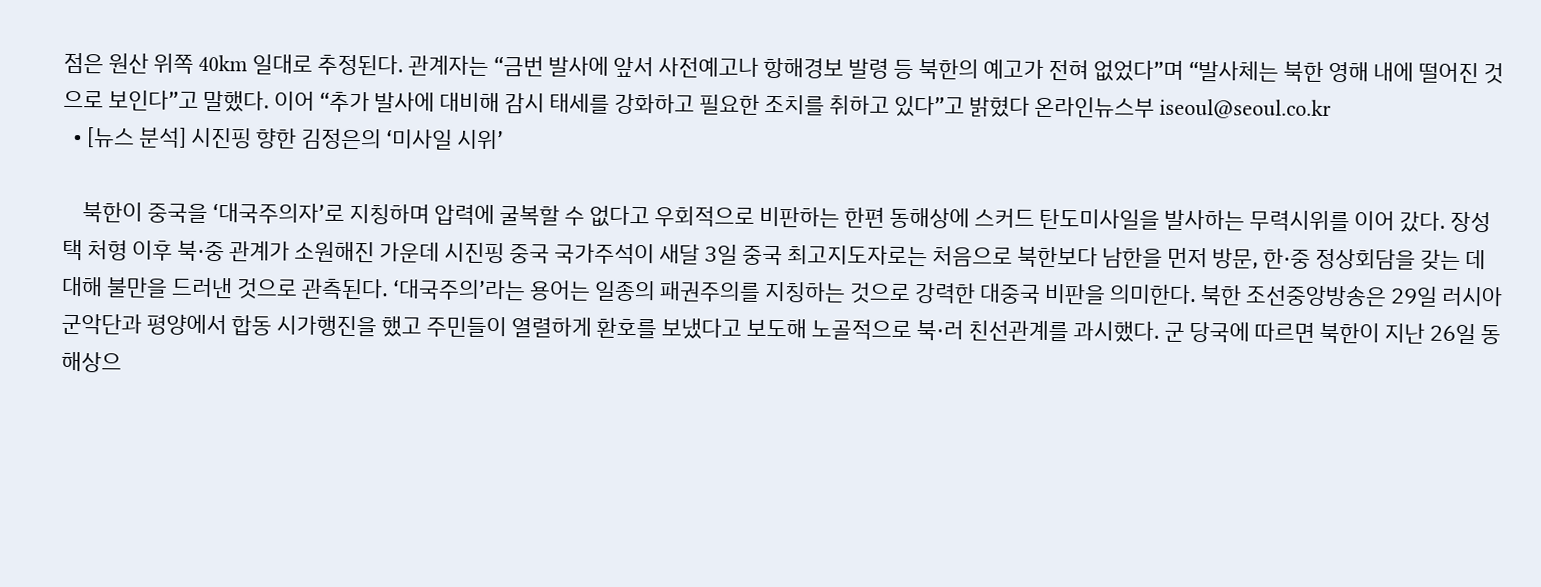점은 원산 위쪽 40km 일대로 추정된다. 관계자는 “금번 발사에 앞서 사전예고나 항해경보 발령 등 북한의 예고가 전혀 없었다”며 “발사체는 북한 영해 내에 떨어진 것으로 보인다”고 말했다. 이어 “추가 발사에 대비해 감시 태세를 강화하고 필요한 조치를 취하고 있다”고 밝혔다 온라인뉴스부 iseoul@seoul.co.kr
  • [뉴스 분석] 시진핑 향한 김정은의 ‘미사일 시위’

    북한이 중국을 ‘대국주의자’로 지칭하며 압력에 굴복할 수 없다고 우회적으로 비판하는 한편 동해상에 스커드 탄도미사일을 발사하는 무력시위를 이어 갔다. 장성택 처형 이후 북·중 관계가 소원해진 가운데 시진핑 중국 국가주석이 새달 3일 중국 최고지도자로는 처음으로 북한보다 남한을 먼저 방문, 한·중 정상회담을 갖는 데 대해 불만을 드러낸 것으로 관측된다. ‘대국주의’라는 용어는 일종의 패권주의를 지칭하는 것으로 강력한 대중국 비판을 의미한다. 북한 조선중앙방송은 29일 러시아 군악단과 평양에서 합동 시가행진을 했고 주민들이 열렬하게 환호를 보냈다고 보도해 노골적으로 북·러 친선관계를 과시했다. 군 당국에 따르면 북한이 지난 26일 동해상으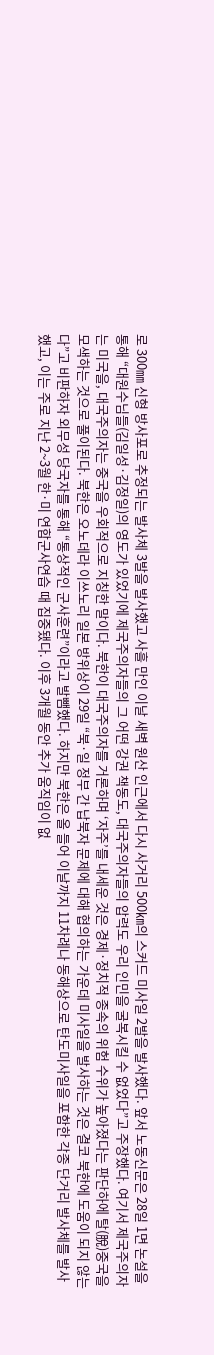로 300㎜ 신형 방사포로 추정되는 발사체 3발을 발사했고 사흘 만인 이날 새벽 원산 인근에서 다시 사거리 500㎞의 스커드 미사일 2발을 발사했다. 앞서 노동신문은 28일 1면 논설을 통해 “대원수님들(김일성·김정일)의 영도가 있었기에 제국주의자들의 그 어떤 강권 책동도, 대국주의자들의 압력도 우리 인민을 굴복시킬 수 없었다”고 주장했다. 여기서 제국주의자는 미국을, 대국주의자는 중국을 우회적으로 지칭한 말이다. 북한이 대국주의자를 거론하며 ‘자주’를 내세운 것은 경제·정치적 종속의 위험 수위가 높아졌다는 판단하에 탈(脫)중국을 모색하는 것으로 풀이된다. 북한은 오노데라 이쓰노리 일본 방위상이 29일 “북·일 정부 간 납북자 문제에 대해 협의하는 가운데 미사일을 발사하는 것은 결코 북한에 도움이 되지 않는다”고 비판하자 외무성 당국자를 통해 “통상적인 군사훈련”이라고 발뺌했다. 하지만 북한은 올 들어 이날까지 11차례나 동해상으로 탄도미사일을 포함한 각종 단거리 발사체를 발사했고, 이는 주로 지난 2~3월 한·미 연합군사연습 때 집중됐다. 이후 3개월 동안 추가 움직임이 없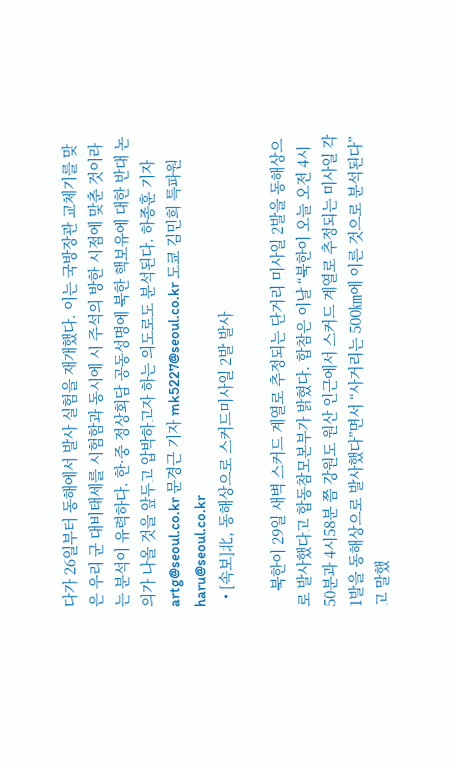다가 26일부터 동해에서 발사 실험을 재개했다. 이는 국방장관 교체기를 맞은 우리 군 대비태세를 시험함과 동시에 시 주석의 방한 시점에 맞춘 것이라는 분석이 유력하다. 한·중 정상회담 공동성명에 북한 핵보유에 대한 반대 논의가 나올 것을 앞두고 압박하고자 하는 의도로도 분석된다. 하종훈 기자 artg@seoul.co.kr 문경근 기자 mk5227@seoul.co.kr 도쿄 김민희 특파원 haru@seoul.co.kr
  • [속보]北, 동해상으로 스커드미사일 2발 발사

    북한이 29일 새벽 스커드 계열로 추정되는 단거리 미사일 2발을 동해상으로 발사했다고 합동참모본부가 밝혔다. 합참은 이날 “북한이 오늘 오전 4시50분과 4시58분 쯤 강원도 원산 인근에서 스커드 계열로 추정되는 미사일 각 1발을 동해상으로 발사했다”면서 “사거리는 500㎞에 이른 것으로 분석된다”고 말했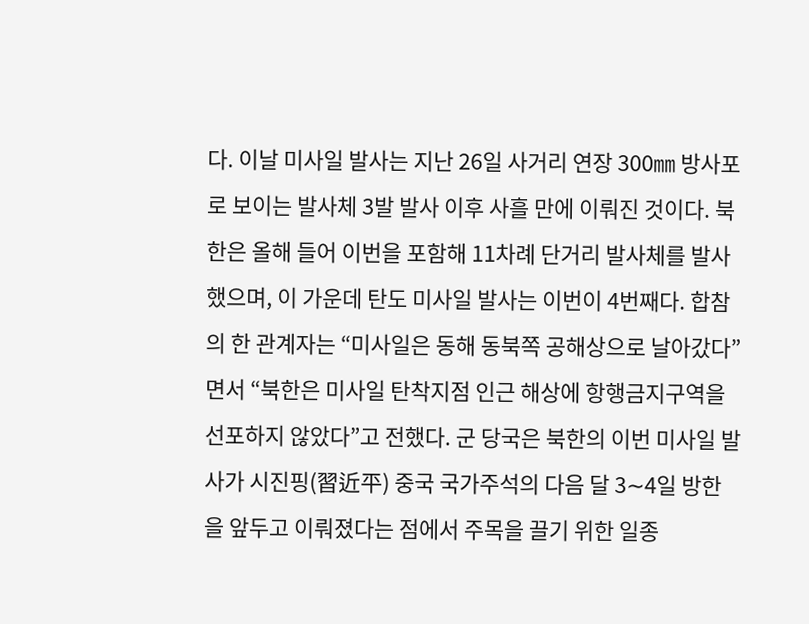다. 이날 미사일 발사는 지난 26일 사거리 연장 300㎜ 방사포로 보이는 발사체 3발 발사 이후 사흘 만에 이뤄진 것이다. 북한은 올해 들어 이번을 포함해 11차례 단거리 발사체를 발사했으며, 이 가운데 탄도 미사일 발사는 이번이 4번째다. 합참의 한 관계자는 “미사일은 동해 동북쪽 공해상으로 날아갔다”면서 “북한은 미사일 탄착지점 인근 해상에 항행금지구역을 선포하지 않았다”고 전했다. 군 당국은 북한의 이번 미사일 발사가 시진핑(習近平) 중국 국가주석의 다음 달 3∼4일 방한을 앞두고 이뤄졌다는 점에서 주목을 끌기 위한 일종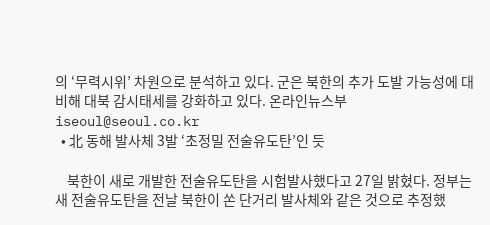의 ‘무력시위’ 차원으로 분석하고 있다. 군은 북한의 추가 도발 가능성에 대비해 대북 감시태세를 강화하고 있다. 온라인뉴스부 iseoul@seoul.co.kr
  • 北 동해 발사체 3발 ‘초정밀 전술유도탄’인 듯

    북한이 새로 개발한 전술유도탄을 시험발사했다고 27일 밝혔다. 정부는 새 전술유도탄을 전날 북한이 쏜 단거리 발사체와 같은 것으로 추정했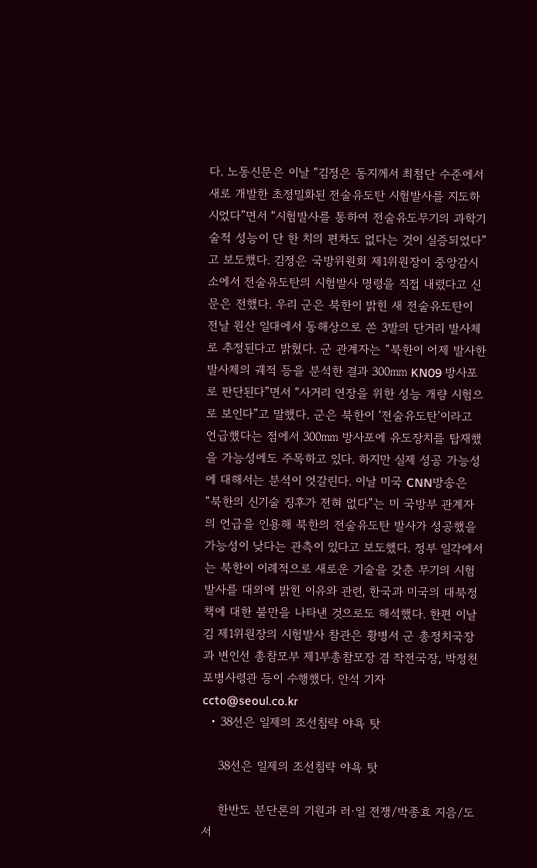다. 노동신문은 이날 “김정은 동지께서 최첨단 수준에서 새로 개발한 초정밀화된 전술유도탄 시험발사를 지도하시었다”면서 “시험발사를 통하여 전술유도무기의 과학기술적 성능이 단 한 치의 편차도 없다는 것이 실증되었다”고 보도했다. 김정은 국방위원회 제1위원장이 중앙감시소에서 전술유도탄의 시험발사 명령을 직접 내렸다고 신문은 전했다. 우리 군은 북한이 밝힌 새 전술유도탄이 전날 원산 일대에서 동해상으로 쏜 3발의 단거리 발사체로 추정된다고 밝혔다. 군 관계자는 “북한이 어제 발사한 발사체의 궤적 등을 분석한 결과 300㎜ KN09 방사포로 판단된다”면서 “사거리 연장을 위한 성능 개량 시험으로 보인다”고 말했다. 군은 북한이 ‘전술유도탄’이라고 언급했다는 점에서 300㎜ 방사포에 유도장치를 탑재했을 가능성에도 주목하고 있다. 하지만 실제 성공 가능성에 대해서는 분석이 엇갈린다. 이날 미국 CNN방송은 “북한의 신기술 징후가 전혀 없다”는 미 국방부 관계자의 언급을 인용해 북한의 전술유도탄 발사가 성공했을 가능성이 낮다는 관측이 있다고 보도했다. 정부 일각에서는 북한이 이례적으로 새로운 기술을 갖춘 무기의 시험발사를 대외에 밝힌 이유와 관련, 한국과 미국의 대북정책에 대한 불만을 나타낸 것으로도 해석했다. 한편 이날 김 제1위원장의 시험발사 참관은 황병서 군 총정치국장과 변인선 총참모부 제1부총참모장 겸 작전국장, 박정천 포병사령관 등이 수행했다. 안석 기자 ccto@seoul.co.kr
  • 38선은 일제의 조선침략 야욕 탓

    38선은 일제의 조선침략 야욕 탓

    한반도 분단론의 기원과 러·일 전쟁/박종효 지음/도서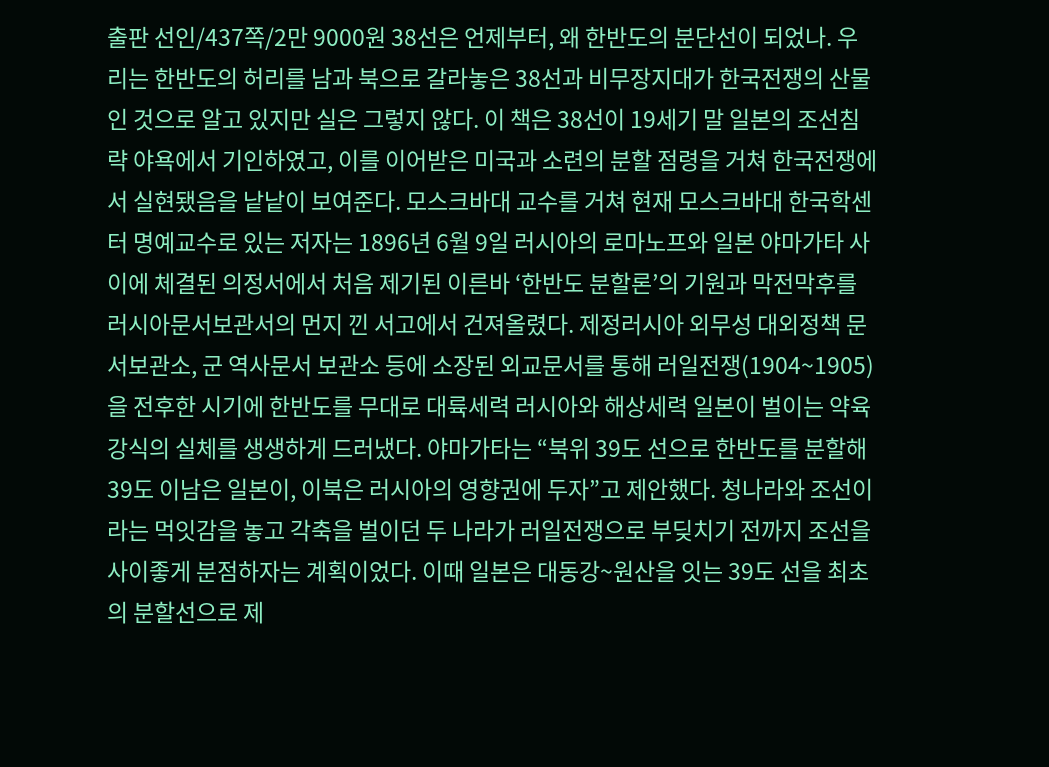출판 선인/437쪽/2만 9000원 38선은 언제부터, 왜 한반도의 분단선이 되었나. 우리는 한반도의 허리를 남과 북으로 갈라놓은 38선과 비무장지대가 한국전쟁의 산물인 것으로 알고 있지만 실은 그렇지 않다. 이 책은 38선이 19세기 말 일본의 조선침략 야욕에서 기인하였고, 이를 이어받은 미국과 소련의 분할 점령을 거쳐 한국전쟁에서 실현됐음을 낱낱이 보여준다. 모스크바대 교수를 거쳐 현재 모스크바대 한국학센터 명예교수로 있는 저자는 1896년 6월 9일 러시아의 로마노프와 일본 야마가타 사이에 체결된 의정서에서 처음 제기된 이른바 ‘한반도 분할론’의 기원과 막전막후를 러시아문서보관서의 먼지 낀 서고에서 건져올렸다. 제정러시아 외무성 대외정책 문서보관소, 군 역사문서 보관소 등에 소장된 외교문서를 통해 러일전쟁(1904~1905)을 전후한 시기에 한반도를 무대로 대륙세력 러시아와 해상세력 일본이 벌이는 약육강식의 실체를 생생하게 드러냈다. 야마가타는 “북위 39도 선으로 한반도를 분할해 39도 이남은 일본이, 이북은 러시아의 영향권에 두자”고 제안했다. 청나라와 조선이라는 먹잇감을 놓고 각축을 벌이던 두 나라가 러일전쟁으로 부딪치기 전까지 조선을 사이좋게 분점하자는 계획이었다. 이때 일본은 대동강~원산을 잇는 39도 선을 최초의 분할선으로 제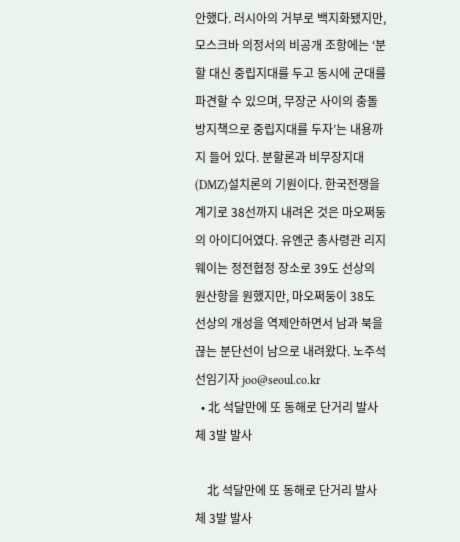안했다. 러시아의 거부로 백지화됐지만, 모스크바 의정서의 비공개 조항에는 ‘분할 대신 중립지대를 두고 동시에 군대를 파견할 수 있으며, 무장군 사이의 충돌 방지책으로 중립지대를 두자’는 내용까지 들어 있다. 분할론과 비무장지대(DMZ)설치론의 기원이다. 한국전쟁을 계기로 38선까지 내려온 것은 마오쩌둥의 아이디어였다. 유엔군 총사령관 리지웨이는 정전협정 장소로 39도 선상의 원산항을 원했지만, 마오쩌둥이 38도 선상의 개성을 역제안하면서 남과 북을 끊는 분단선이 남으로 내려왔다. 노주석 선임기자 joo@seoul.co.kr
  • 北 석달만에 또 동해로 단거리 발사체 3발 발사

    北 석달만에 또 동해로 단거리 발사체 3발 발사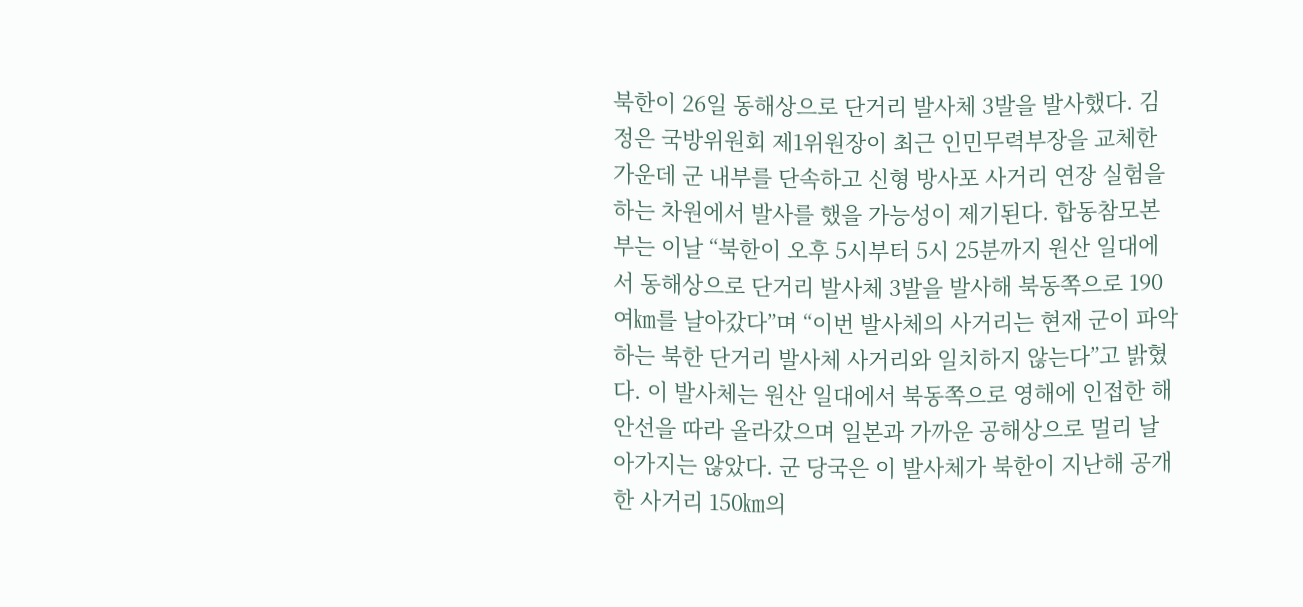북한이 26일 동해상으로 단거리 발사체 3발을 발사했다. 김정은 국방위원회 제1위원장이 최근 인민무력부장을 교체한 가운데 군 내부를 단속하고 신형 방사포 사거리 연장 실험을 하는 차원에서 발사를 했을 가능성이 제기된다. 합동참모본부는 이날 “북한이 오후 5시부터 5시 25분까지 원산 일대에서 동해상으로 단거리 발사체 3발을 발사해 북동쪽으로 190여㎞를 날아갔다”며 “이번 발사체의 사거리는 현재 군이 파악하는 북한 단거리 발사체 사거리와 일치하지 않는다”고 밝혔다. 이 발사체는 원산 일대에서 북동쪽으로 영해에 인접한 해안선을 따라 올라갔으며 일본과 가까운 공해상으로 멀리 날아가지는 않았다. 군 당국은 이 발사체가 북한이 지난해 공개한 사거리 150㎞의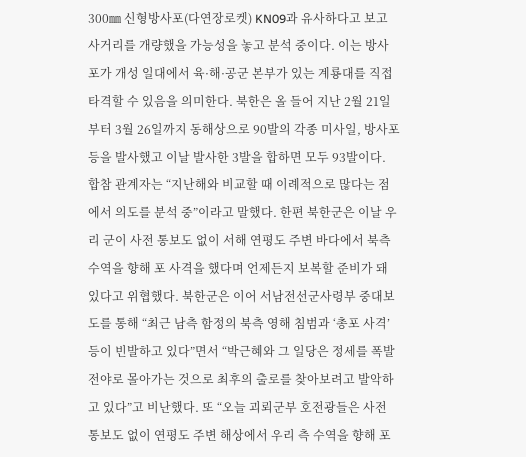300㎜ 신형방사포(다연장로켓) KN09과 유사하다고 보고 사거리를 개량했을 가능성을 놓고 분석 중이다. 이는 방사포가 개성 일대에서 육·해·공군 본부가 있는 계룡대를 직접 타격할 수 있음을 의미한다. 북한은 올 들어 지난 2월 21일부터 3월 26일까지 동해상으로 90발의 각종 미사일, 방사포 등을 발사했고 이날 발사한 3발을 합하면 모두 93발이다. 합참 관계자는 “지난해와 비교할 때 이례적으로 많다는 점에서 의도를 분석 중”이라고 말했다. 한편 북한군은 이날 우리 군이 사전 통보도 없이 서해 연평도 주변 바다에서 북측 수역을 향해 포 사격을 했다며 언제든지 보복할 준비가 돼 있다고 위협했다. 북한군은 이어 서남전선군사령부 중대보도를 통해 “최근 남측 함정의 북측 영해 침범과 ‘총포 사격’ 등이 빈발하고 있다”면서 “박근혜와 그 일당은 정세를 폭발 전야로 몰아가는 것으로 최후의 출로를 찾아보려고 발악하고 있다”고 비난했다. 또 “오늘 괴뢰군부 호전광들은 사전 통보도 없이 연평도 주변 해상에서 우리 측 수역을 향해 포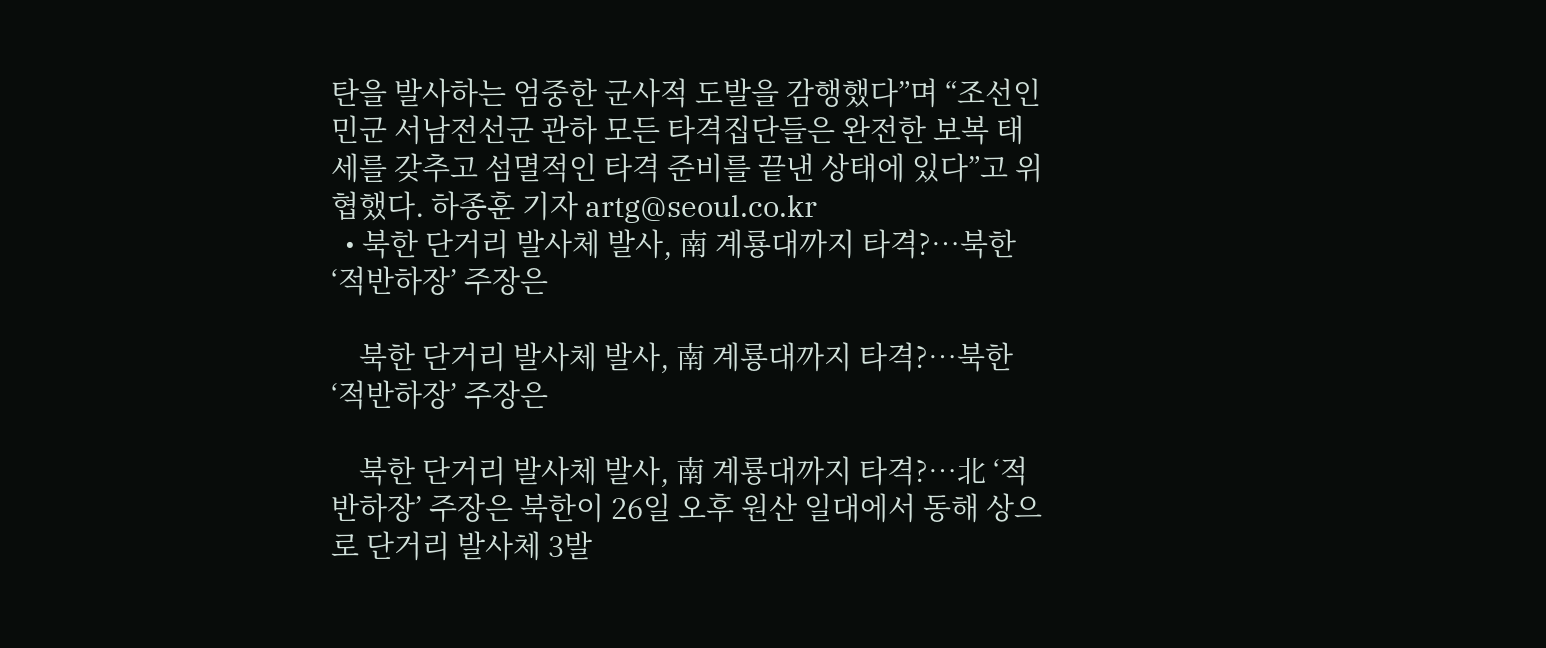탄을 발사하는 엄중한 군사적 도발을 감행했다”며 “조선인민군 서남전선군 관하 모든 타격집단들은 완전한 보복 태세를 갖추고 섬멸적인 타격 준비를 끝낸 상태에 있다”고 위협했다. 하종훈 기자 artg@seoul.co.kr
  • 북한 단거리 발사체 발사, 南 계룡대까지 타격?…북한 ‘적반하장’ 주장은

    북한 단거리 발사체 발사, 南 계룡대까지 타격?…북한 ‘적반하장’ 주장은

    북한 단거리 발사체 발사, 南 계룡대까지 타격?…北 ‘적반하장’ 주장은 북한이 26일 오후 원산 일대에서 동해 상으로 단거리 발사체 3발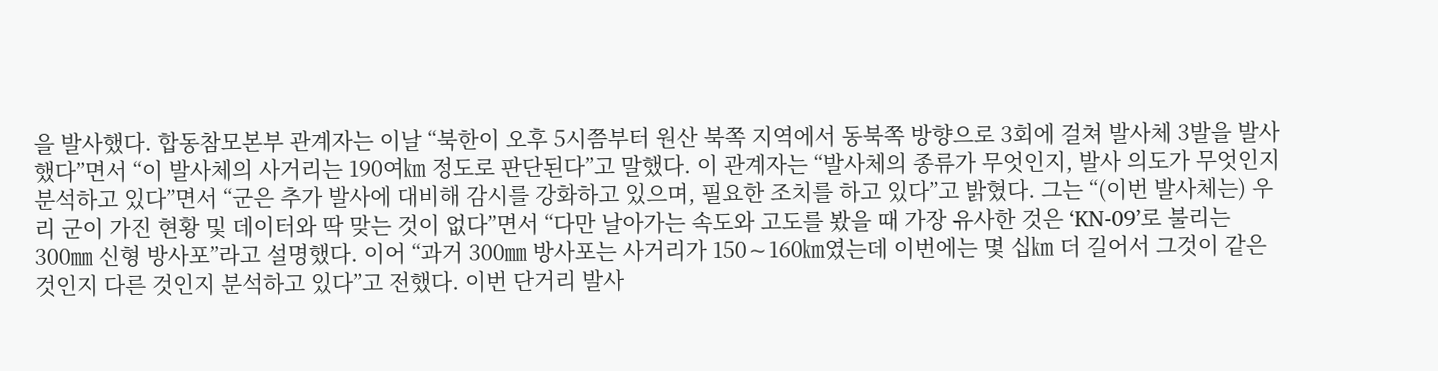을 발사했다. 합동참모본부 관계자는 이날 “북한이 오후 5시쯤부터 원산 북쪽 지역에서 동북쪽 방향으로 3회에 걸쳐 발사체 3발을 발사했다”면서 “이 발사체의 사거리는 190여㎞ 정도로 판단된다”고 말했다. 이 관계자는 “발사체의 종류가 무엇인지, 발사 의도가 무엇인지 분석하고 있다”면서 “군은 추가 발사에 대비해 감시를 강화하고 있으며, 필요한 조치를 하고 있다”고 밝혔다. 그는 “(이번 발사체는) 우리 군이 가진 현황 및 데이터와 딱 맞는 것이 없다”면서 “다만 날아가는 속도와 고도를 봤을 때 가장 유사한 것은 ‘KN-09’로 불리는 300㎜ 신형 방사포”라고 설명했다. 이어 “과거 300㎜ 방사포는 사거리가 150∼160㎞였는데 이번에는 몇 십㎞ 더 길어서 그것이 같은 것인지 다른 것인지 분석하고 있다”고 전했다. 이번 단거리 발사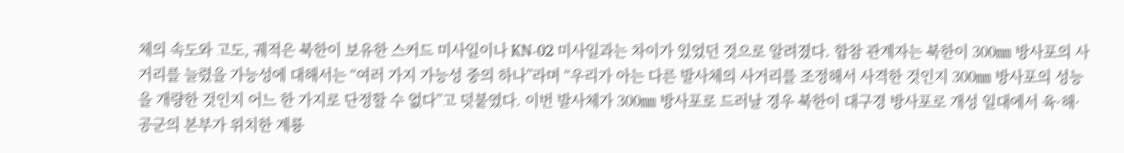체의 속도와 고도, 궤적은 북한이 보유한 스커드 미사일이나 KN-02 미사일과는 차이가 있었던 것으로 알려졌다. 합참 관계자는 북한이 300㎜ 방사포의 사거리를 늘렸을 가능성에 대해서는 “여러 가지 가능성 중의 하나”라며 “우리가 아는 다른 발사체의 사거리를 조정해서 사격한 것인지 300㎜ 방사포의 성능을 개량한 것인지 어느 한 가지로 단정할 수 없다”고 덧붙였다. 이번 발사체가 300㎜ 방사포로 드러날 경우 북한이 대구경 방사포로 개성 일대에서 육·해·공군의 본부가 위치한 계룡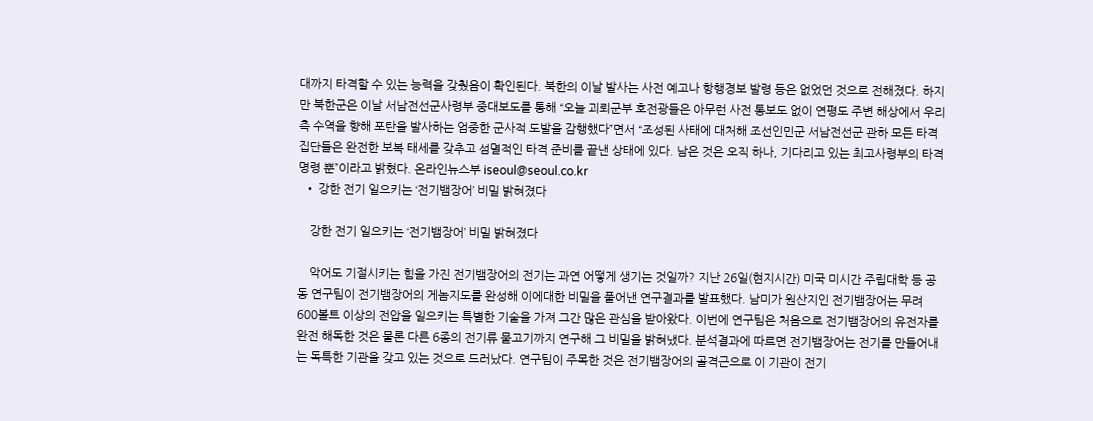대까지 타격할 수 있는 능력을 갖췄음이 확인된다. 북한의 이날 발사는 사전 예고나 항행경보 발령 등은 없었던 것으로 전해졌다. 하지만 북한군은 이날 서남전선군사령부 중대보도를 통해 “오늘 괴뢰군부 호전광들은 아무런 사전 통보도 없이 연평도 주변 해상에서 우리 측 수역을 향해 포탄을 발사하는 엄중한 군사적 도발을 감행했다”면서 “조성된 사태에 대처해 조선인민군 서남전선군 관하 모든 타격집단들은 완전한 보복 태세를 갖추고 섬멸적인 타격 준비를 끝낸 상태에 있다. 남은 것은 오직 하나, 기다리고 있는 최고사령부의 타격 명령 뿐”이라고 밝혔다. 온라인뉴스부 iseoul@seoul.co.kr
  • 강한 전기 일으키는 ‘전기뱀장어’ 비밀 밝혀졌다

    강한 전기 일으키는 ‘전기뱀장어’ 비밀 밝혀졌다

    악어도 기절시키는 힘을 가진 전기뱀장어의 전기는 과연 어떻게 생기는 것일까? 지난 26일(현지시간) 미국 미시간 주립대학 등 공동 연구팀이 전기뱀장어의 게놈지도를 완성해 이에대한 비밀을 풀어낸 연구결과를 발표했다. 남미가 원산지인 전기뱀장어는 무려 600볼트 이상의 전압을 일으키는 특별한 기술을 가져 그간 많은 관심을 받아왔다. 이번에 연구팀은 처음으로 전기뱀장어의 유전자를 완전 해독한 것은 물론 다른 6종의 전기류 물고기까지 연구해 그 비밀을 밝혀냈다. 분석결과에 따르면 전기뱀장어는 전기를 만들어내는 독특한 기관을 갖고 있는 것으로 드러났다. 연구팀이 주목한 것은 전기뱀장어의 골격근으로 이 기관이 전기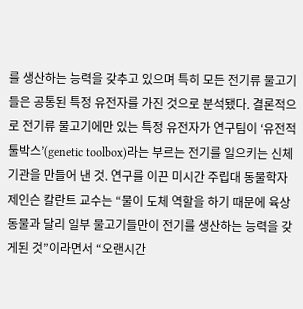를 생산하는 능력을 갖추고 있으며 특히 모든 전기류 물고기들은 공통된 특정 유전자를 가진 것으로 분석됐다. 결론적으로 전기류 물고기에만 있는 특정 유전자가 연구팀이 ‘유전적 툴박스’(genetic toolbox)라는 부르는 전기를 일으키는 신체 기관을 만들어 낸 것. 연구를 이끈 미시간 주립대 동물학자 제인슨 칼란트 교수는 “물이 도체 역할을 하기 때문에 육상동물과 달리 일부 물고기들만이 전기를 생산하는 능력을 갖게된 것”이라면서 “오랜시간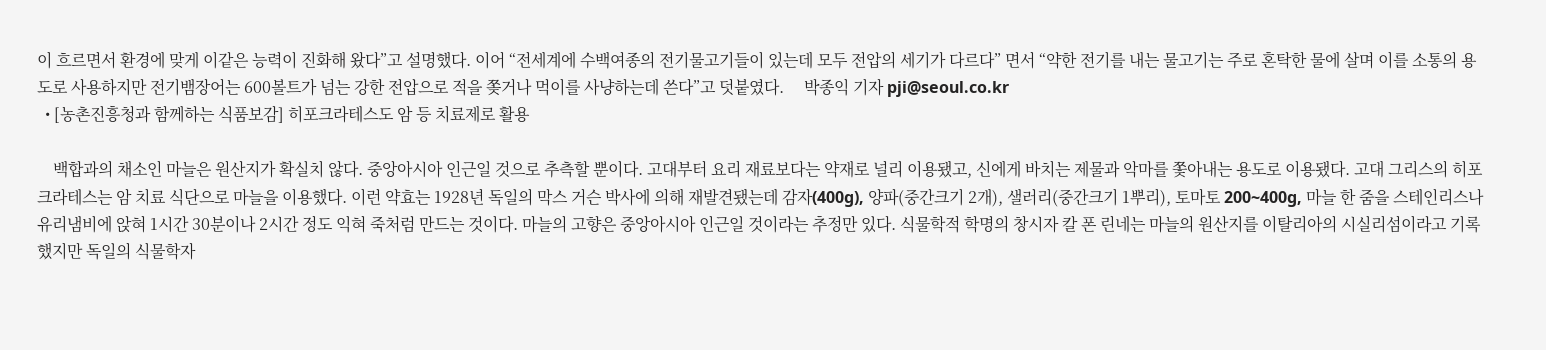이 흐르면서 환경에 맞게 이같은 능력이 진화해 왔다”고 설명했다. 이어 “전세계에 수백여종의 전기물고기들이 있는데 모두 전압의 세기가 다르다” 면서 “약한 전기를 내는 물고기는 주로 혼탁한 물에 살며 이를 소통의 용도로 사용하지만 전기뱀장어는 600볼트가 넘는 강한 전압으로 적을 쫒거나 먹이를 사냥하는데 쓴다”고 덧붙였다.     박종익 기자 pji@seoul.co.kr
  • [농촌진흥청과 함께하는 식품보감] 히포크라테스도 암 등 치료제로 활용

    백합과의 채소인 마늘은 원산지가 확실치 않다. 중앙아시아 인근일 것으로 추측할 뿐이다. 고대부터 요리 재료보다는 약재로 널리 이용됐고, 신에게 바치는 제물과 악마를 쫓아내는 용도로 이용됐다. 고대 그리스의 히포크라테스는 암 치료 식단으로 마늘을 이용했다. 이런 약효는 1928년 독일의 막스 거슨 박사에 의해 재발견됐는데 감자(400g), 양파(중간크기 2개), 샐러리(중간크기 1뿌리), 토마토 200~400g, 마늘 한 줌을 스테인리스나 유리냄비에 앉혀 1시간 30분이나 2시간 정도 익혀 죽처럼 만드는 것이다. 마늘의 고향은 중앙아시아 인근일 것이라는 추정만 있다. 식물학적 학명의 창시자 칼 폰 린네는 마늘의 원산지를 이탈리아의 시실리섬이라고 기록했지만 독일의 식물학자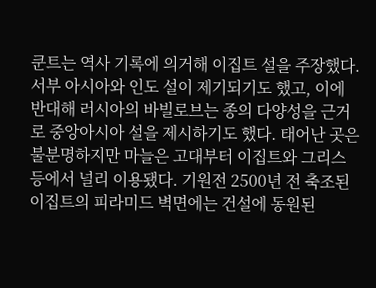쿤트는 역사 기록에 의거해 이집트 설을 주장했다. 서부 아시아와 인도 설이 제기되기도 했고, 이에 반대해 러시아의 바빌로브는 종의 다양성을 근거로 중앙아시아 설을 제시하기도 했다. 태어난 곳은 불분명하지만 마늘은 고대부터 이집트와 그리스 등에서 널리 이용됐다. 기원전 2500년 전 축조된 이집트의 피라미드 벽면에는 건설에 동원된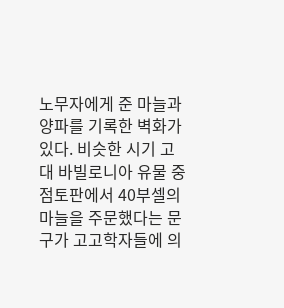노무자에게 준 마늘과 양파를 기록한 벽화가 있다. 비슷한 시기 고대 바빌로니아 유물 중 점토판에서 40부셀의 마늘을 주문했다는 문구가 고고학자들에 의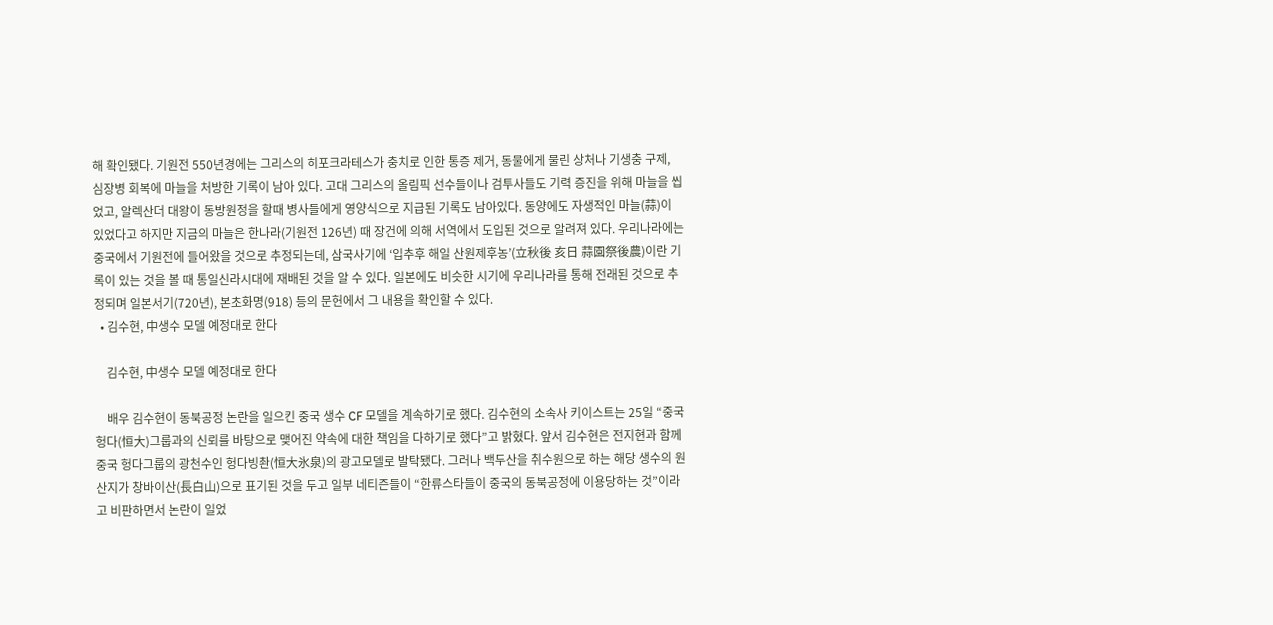해 확인됐다. 기원전 550년경에는 그리스의 히포크라테스가 충치로 인한 통증 제거, 동물에게 물린 상처나 기생충 구제, 심장병 회복에 마늘을 처방한 기록이 남아 있다. 고대 그리스의 올림픽 선수들이나 검투사들도 기력 증진을 위해 마늘을 씹었고, 알렉산더 대왕이 동방원정을 할때 병사들에게 영양식으로 지급된 기록도 남아있다. 동양에도 자생적인 마늘(蒜)이 있었다고 하지만 지금의 마늘은 한나라(기원전 126년) 때 장건에 의해 서역에서 도입된 것으로 알려져 있다. 우리나라에는 중국에서 기원전에 들어왔을 것으로 추정되는데, 삼국사기에 ‘입추후 해일 산원제후농’(立秋後 亥日 蒜園祭後農)이란 기록이 있는 것을 볼 때 통일신라시대에 재배된 것을 알 수 있다. 일본에도 비슷한 시기에 우리나라를 통해 전래된 것으로 추정되며 일본서기(720년), 본초화명(918) 등의 문헌에서 그 내용을 확인할 수 있다.
  • 김수현, 中생수 모델 예정대로 한다

    김수현, 中생수 모델 예정대로 한다

    배우 김수현이 동북공정 논란을 일으킨 중국 생수 CF 모델을 계속하기로 했다. 김수현의 소속사 키이스트는 25일 “중국 헝다(恒大)그룹과의 신뢰를 바탕으로 맺어진 약속에 대한 책임을 다하기로 했다”고 밝혔다. 앞서 김수현은 전지현과 함께 중국 헝다그룹의 광천수인 헝다빙촨(恒大氷泉)의 광고모델로 발탁됐다. 그러나 백두산을 취수원으로 하는 해당 생수의 원산지가 창바이산(長白山)으로 표기된 것을 두고 일부 네티즌들이 “한류스타들이 중국의 동북공정에 이용당하는 것”이라고 비판하면서 논란이 일었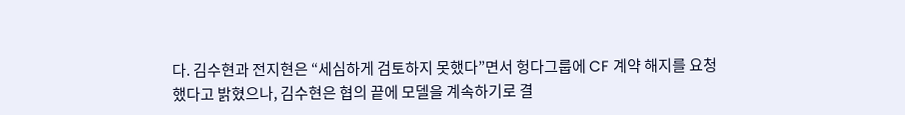다. 김수현과 전지현은 “세심하게 검토하지 못했다”면서 헝다그룹에 CF 계약 해지를 요청했다고 밝혔으나, 김수현은 협의 끝에 모델을 계속하기로 결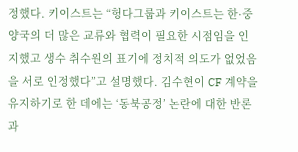정했다. 키이스트는 “헝다그룹과 키이스트는 한·중 양국의 더 많은 교류와 협력이 필요한 시점임을 인지했고 생수 취수원의 표기에 정치적 의도가 없었음을 서로 인정했다”고 설명했다. 김수현이 CF 계약을 유지하기로 한 데에는 ‘동북공정’ 논란에 대한 반론과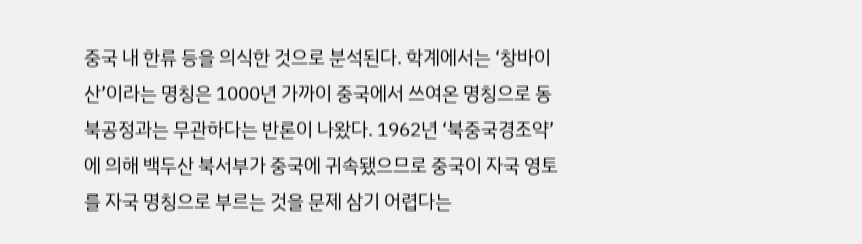중국 내 한류 등을 의식한 것으로 분석된다. 학계에서는 ‘창바이산’이라는 명칭은 1000년 가까이 중국에서 쓰여온 명칭으로 동북공정과는 무관하다는 반론이 나왔다. 1962년 ‘북중국경조약’에 의해 백두산 북서부가 중국에 귀속됐으므로 중국이 자국 영토를 자국 명칭으로 부르는 것을 문제 삼기 어렵다는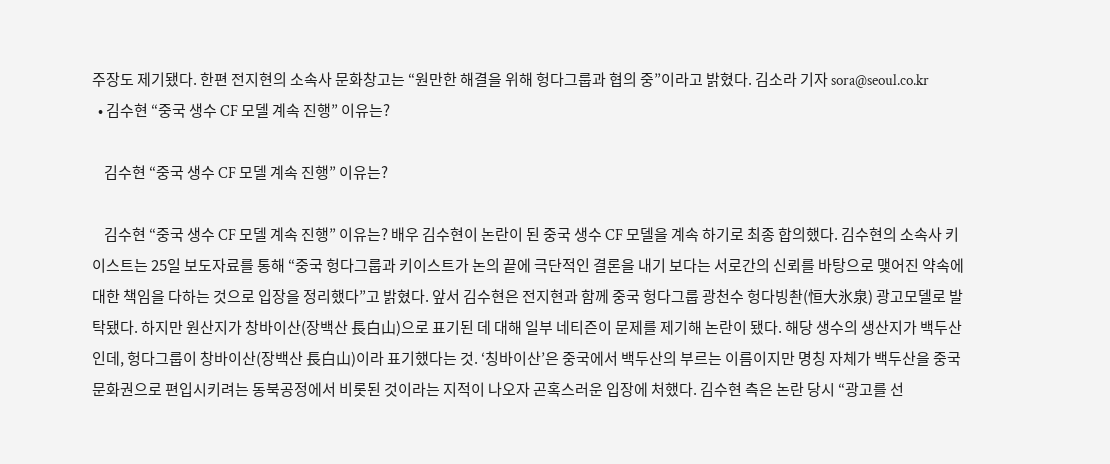주장도 제기됐다. 한편 전지현의 소속사 문화창고는 “원만한 해결을 위해 헝다그룹과 협의 중”이라고 밝혔다. 김소라 기자 sora@seoul.co.kr
  • 김수현 “중국 생수 CF 모델 계속 진행” 이유는?

    김수현 “중국 생수 CF 모델 계속 진행” 이유는?

    김수현 “중국 생수 CF 모델 계속 진행” 이유는? 배우 김수현이 논란이 된 중국 생수 CF 모델을 계속 하기로 최종 합의했다. 김수현의 소속사 키이스트는 25일 보도자료를 통해 “중국 헝다그룹과 키이스트가 논의 끝에 극단적인 결론을 내기 보다는 서로간의 신뢰를 바탕으로 맺어진 약속에 대한 책임을 다하는 것으로 입장을 정리했다”고 밝혔다. 앞서 김수현은 전지현과 함께 중국 헝다그룹 광천수 헝다빙촨(恒大氷泉) 광고모델로 발탁됐다. 하지만 원산지가 창바이산(장백산 長白山)으로 표기된 데 대해 일부 네티즌이 문제를 제기해 논란이 됐다. 해당 생수의 생산지가 백두산인데, 헝다그룹이 창바이산(장백산 長白山)이라 표기했다는 것. ‘칭바이산’은 중국에서 백두산의 부르는 이름이지만 명칭 자체가 백두산을 중국 문화권으로 편입시키려는 동북공정에서 비롯된 것이라는 지적이 나오자 곤혹스러운 입장에 처했다. 김수현 측은 논란 당시 “광고를 선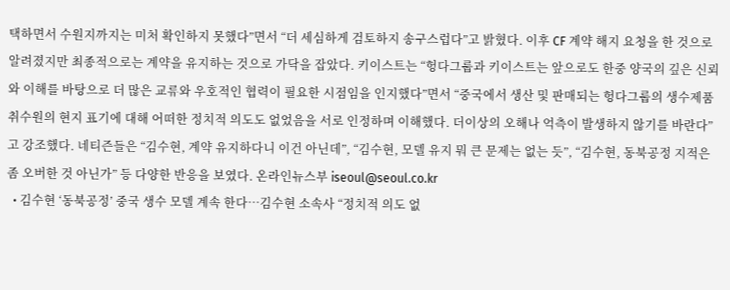택하면서 수원지까지는 미처 확인하지 못했다”면서 “더 세심하게 검토하지 송구스럽다”고 밝혔다. 이후 CF 계약 해지 요청을 한 것으로 알려졌지만 최종적으로는 계약을 유지하는 것으로 가닥을 잡았다. 키이스트는 “헝다그룹과 키이스트는 앞으로도 한중 양국의 깊은 신뢰와 이해를 바탕으로 더 많은 교류와 우호적인 협력이 필요한 시점임을 인지했다”면서 “중국에서 생산 및 판매되는 헝다그룹의 생수제품 취수원의 현지 표기에 대해 어떠한 정치적 의도도 없었음을 서로 인정하며 이해했다. 더이상의 오해나 억측이 발생하지 않기를 바란다”고 강조했다. 네티즌들은 “김수현, 계약 유지하다니 이건 아닌데”, “김수현, 모델 유지 뭐 큰 문제는 없는 듯”, “김수현, 동북공정 지적은 좀 오버한 것 아닌가” 등 다양한 반응을 보였다. 온라인뉴스부 iseoul@seoul.co.kr
  • 김수현 ‘동북공정’ 중국 생수 모델 계속 한다…김수현 소속사 “정치적 의도 없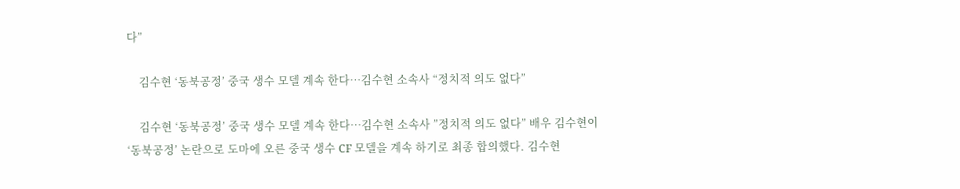다”

    김수현 ‘동북공정’ 중국 생수 모델 계속 한다…김수현 소속사 “정치적 의도 없다”

    김수현 ‘동북공정’ 중국 생수 모델 계속 한다…김수현 소속사 ”정치적 의도 없다” 배우 김수현이 ‘동북공정’ 논란으로 도마에 오른 중국 생수 CF 모델을 계속 하기로 최종 합의했다. 김수현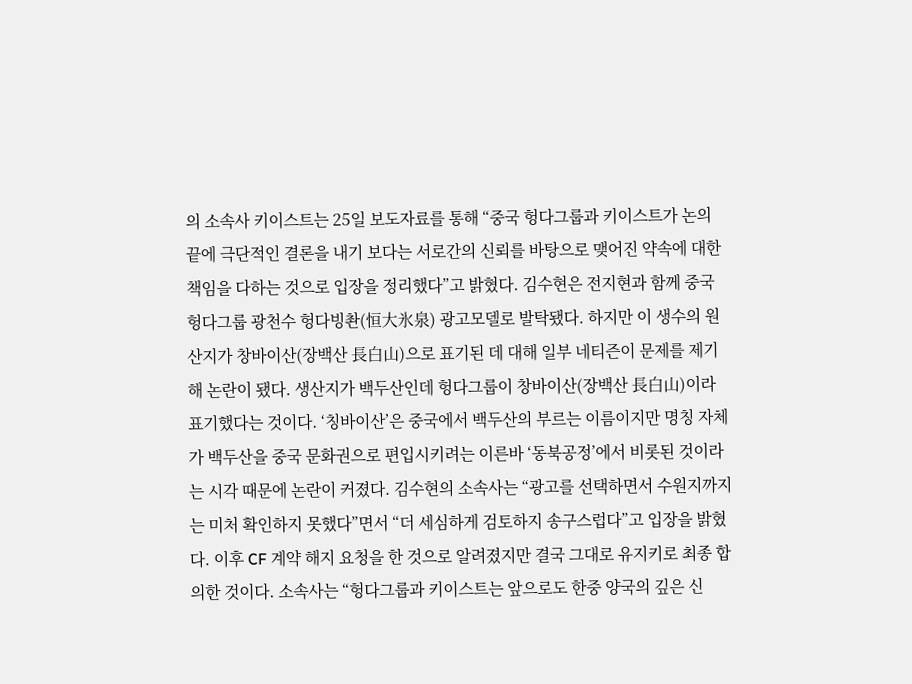의 소속사 키이스트는 25일 보도자료를 통해 “중국 헝다그룹과 키이스트가 논의 끝에 극단적인 결론을 내기 보다는 서로간의 신뢰를 바탕으로 맺어진 약속에 대한 책임을 다하는 것으로 입장을 정리했다”고 밝혔다. 김수현은 전지현과 함께 중국 헝다그룹 광천수 헝다빙촨(恒大氷泉) 광고모델로 발탁됐다. 하지만 이 생수의 원산지가 창바이산(장백산 長白山)으로 표기된 데 대해 일부 네티즌이 문제를 제기해 논란이 됐다. 생산지가 백두산인데 헝다그룹이 창바이산(장백산 長白山)이라 표기했다는 것이다. ‘칭바이산’은 중국에서 백두산의 부르는 이름이지만 명칭 자체가 백두산을 중국 문화권으로 편입시키려는 이른바 ‘동북공정’에서 비롯된 것이라는 시각 때문에 논란이 커졌다. 김수현의 소속사는 “광고를 선택하면서 수원지까지는 미처 확인하지 못했다”면서 “더 세심하게 검토하지 송구스럽다”고 입장을 밝혔다. 이후 CF 계약 해지 요청을 한 것으로 알려졌지만 결국 그대로 유지키로 최종 합의한 것이다. 소속사는 “헝다그룹과 키이스트는 앞으로도 한중 양국의 깊은 신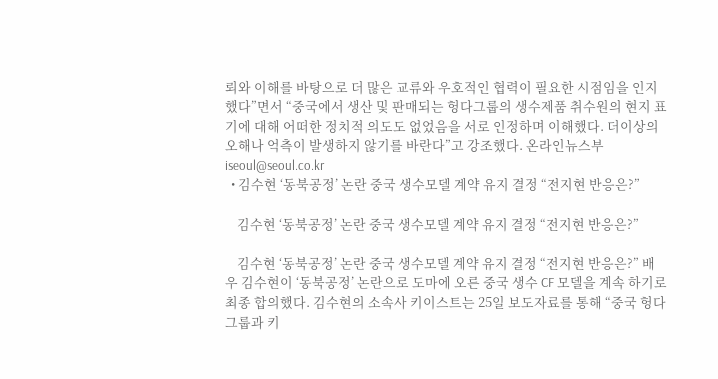뢰와 이해를 바탕으로 더 많은 교류와 우호적인 협력이 필요한 시점임을 인지했다”면서 “중국에서 생산 및 판매되는 헝다그룹의 생수제품 취수원의 현지 표기에 대해 어떠한 정치적 의도도 없었음을 서로 인정하며 이해했다. 더이상의 오해나 억측이 발생하지 않기를 바란다”고 강조했다. 온라인뉴스부 iseoul@seoul.co.kr
  • 김수현 ‘동북공정’ 논란 중국 생수모델 계약 유지 결정 “전지현 반응은?”

    김수현 ‘동북공정’ 논란 중국 생수모델 계약 유지 결정 “전지현 반응은?”

    김수현 ‘동북공정’ 논란 중국 생수모델 계약 유지 결정 “전지현 반응은?” 배우 김수현이 ‘동북공정’ 논란으로 도마에 오른 중국 생수 CF 모델을 계속 하기로 최종 합의했다. 김수현의 소속사 키이스트는 25일 보도자료를 통해 “중국 헝다그룹과 키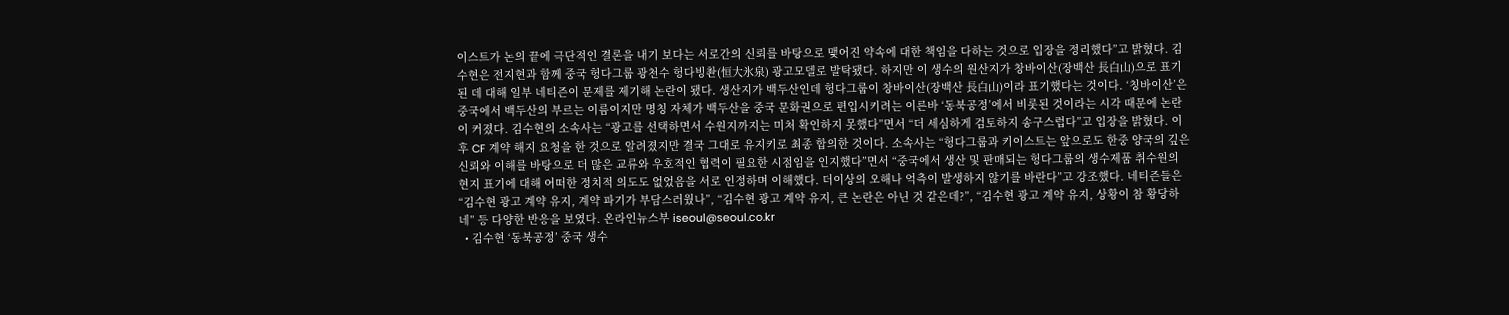이스트가 논의 끝에 극단적인 결론을 내기 보다는 서로간의 신뢰를 바탕으로 맺어진 약속에 대한 책임을 다하는 것으로 입장을 정리했다”고 밝혔다. 김수현은 전지현과 함께 중국 헝다그룹 광천수 헝다빙촨(恒大氷泉) 광고모델로 발탁됐다. 하지만 이 생수의 원산지가 창바이산(장백산 長白山)으로 표기된 데 대해 일부 네티즌이 문제를 제기해 논란이 됐다. 생산지가 백두산인데 헝다그룹이 창바이산(장백산 長白山)이라 표기했다는 것이다. ‘칭바이산’은 중국에서 백두산의 부르는 이름이지만 명칭 자체가 백두산을 중국 문화권으로 편입시키려는 이른바 ‘동북공정’에서 비롯된 것이라는 시각 때문에 논란이 커졌다. 김수현의 소속사는 “광고를 선택하면서 수원지까지는 미처 확인하지 못했다”면서 “더 세심하게 검토하지 송구스럽다”고 입장을 밝혔다. 이후 CF 계약 해지 요청을 한 것으로 알려졌지만 결국 그대로 유지키로 최종 합의한 것이다. 소속사는 “헝다그룹과 키이스트는 앞으로도 한중 양국의 깊은 신뢰와 이해를 바탕으로 더 많은 교류와 우호적인 협력이 필요한 시점임을 인지했다”면서 “중국에서 생산 및 판매되는 헝다그룹의 생수제품 취수원의 현지 표기에 대해 어떠한 정치적 의도도 없었음을 서로 인정하며 이해했다. 더이상의 오해나 억측이 발생하지 않기를 바란다”고 강조했다. 네티즌들은 “김수현 광고 계약 유지, 계약 파기가 부담스러웠나”, “김수현 광고 계약 유지, 큰 논란은 아닌 것 같은데?”, “김수현 광고 계약 유지, 상황이 참 황당하네” 등 다양한 반응을 보였다. 온라인뉴스부 iseoul@seoul.co.kr
  • 김수현 ‘동북공정’ 중국 생수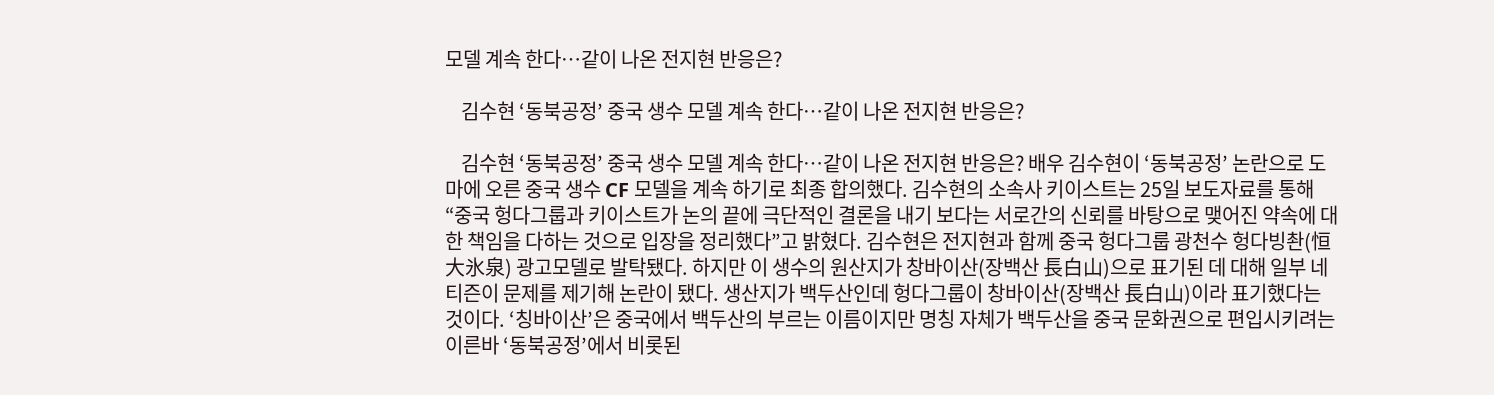모델 계속 한다…같이 나온 전지현 반응은?

    김수현 ‘동북공정’ 중국 생수 모델 계속 한다…같이 나온 전지현 반응은?

    김수현 ‘동북공정’ 중국 생수 모델 계속 한다…같이 나온 전지현 반응은? 배우 김수현이 ‘동북공정’ 논란으로 도마에 오른 중국 생수 CF 모델을 계속 하기로 최종 합의했다. 김수현의 소속사 키이스트는 25일 보도자료를 통해 “중국 헝다그룹과 키이스트가 논의 끝에 극단적인 결론을 내기 보다는 서로간의 신뢰를 바탕으로 맺어진 약속에 대한 책임을 다하는 것으로 입장을 정리했다”고 밝혔다. 김수현은 전지현과 함께 중국 헝다그룹 광천수 헝다빙촨(恒大氷泉) 광고모델로 발탁됐다. 하지만 이 생수의 원산지가 창바이산(장백산 長白山)으로 표기된 데 대해 일부 네티즌이 문제를 제기해 논란이 됐다. 생산지가 백두산인데 헝다그룹이 창바이산(장백산 長白山)이라 표기했다는 것이다. ‘칭바이산’은 중국에서 백두산의 부르는 이름이지만 명칭 자체가 백두산을 중국 문화권으로 편입시키려는 이른바 ‘동북공정’에서 비롯된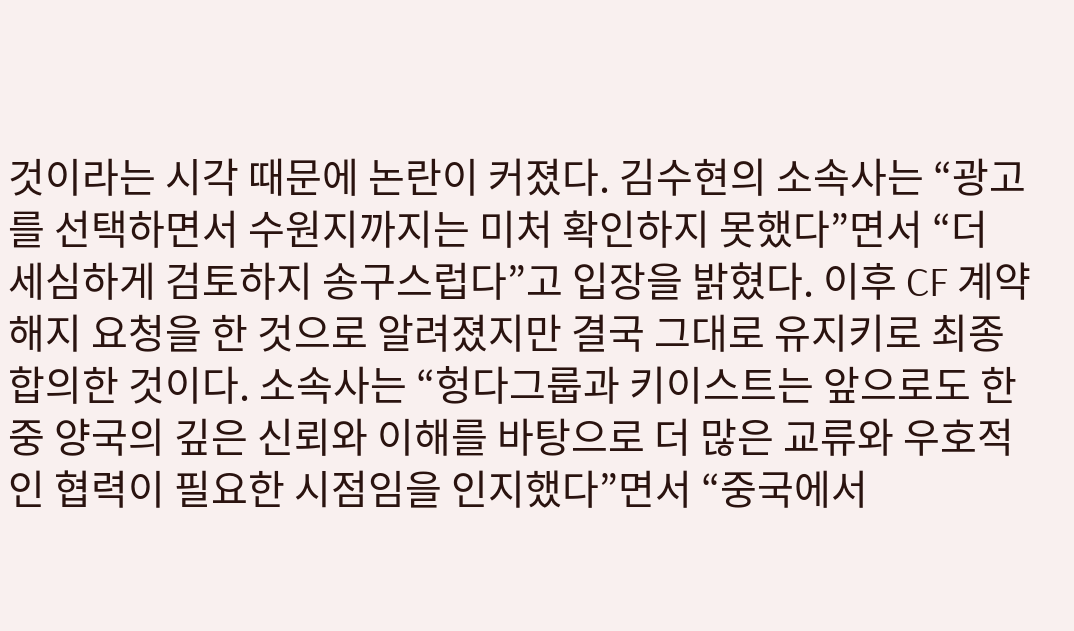것이라는 시각 때문에 논란이 커졌다. 김수현의 소속사는 “광고를 선택하면서 수원지까지는 미처 확인하지 못했다”면서 “더 세심하게 검토하지 송구스럽다”고 입장을 밝혔다. 이후 CF 계약 해지 요청을 한 것으로 알려졌지만 결국 그대로 유지키로 최종 합의한 것이다. 소속사는 “헝다그룹과 키이스트는 앞으로도 한중 양국의 깊은 신뢰와 이해를 바탕으로 더 많은 교류와 우호적인 협력이 필요한 시점임을 인지했다”면서 “중국에서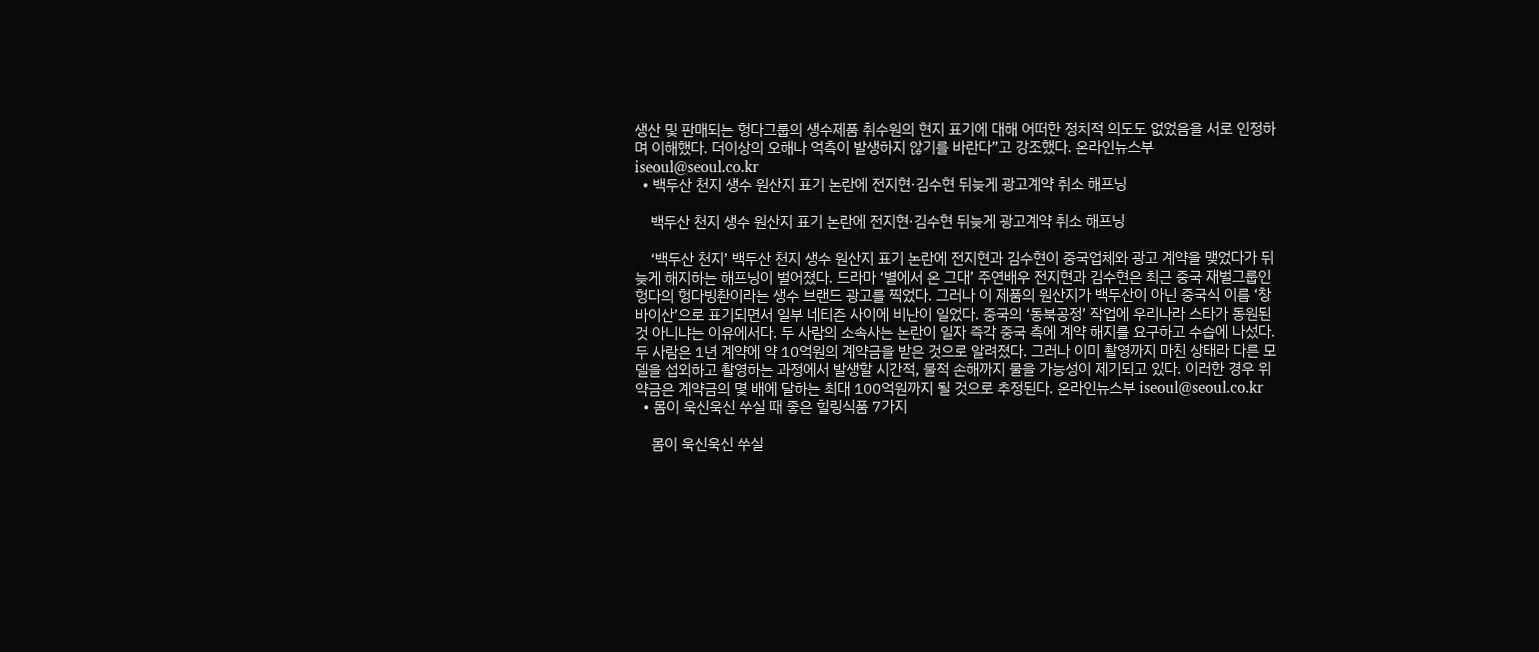생산 및 판매되는 헝다그룹의 생수제품 취수원의 현지 표기에 대해 어떠한 정치적 의도도 없었음을 서로 인정하며 이해했다. 더이상의 오해나 억측이 발생하지 않기를 바란다”고 강조했다. 온라인뉴스부 iseoul@seoul.co.kr
  • 백두산 천지 생수 원산지 표기 논란에 전지현·김수현 뒤늦게 광고계약 취소 해프닝

    백두산 천지 생수 원산지 표기 논란에 전지현·김수현 뒤늦게 광고계약 취소 해프닝

    ‘백두산 천지’ 백두산 천지 생수 원산지 표기 논란에 전지현과 김수현이 중국업체와 광고 계약을 맺었다가 뒤늦게 해지하는 해프닝이 벌어졌다. 드라마 ‘별에서 온 그대’ 주연배우 전지현과 김수현은 최근 중국 재벌그룹인 헝다의 헝다빙촨이라는 생수 브랜드 광고를 찍었다. 그러나 이 제품의 원산지가 백두산이 아닌 중국식 이름 ‘창바이산’으로 표기되면서 일부 네티즌 사이에 비난이 일었다. 중국의 ‘동북공정’ 작업에 우리나라 스타가 동원된 것 아니냐는 이유에서다. 두 사람의 소속사는 논란이 일자 즉각 중국 측에 계약 해지를 요구하고 수습에 나섰다. 두 사람은 1년 계약에 약 10억원의 계약금을 받은 것으로 알려졌다. 그러나 이미 촬영까지 마친 상태라 다른 모델을 섭외하고 촬영하는 과정에서 발생할 시간적, 물적 손해까지 물을 가능성이 제기되고 있다. 이러한 경우 위약금은 계약금의 몇 배에 달하는 최대 100억원까지 될 것으로 추정된다. 온라인뉴스부 iseoul@seoul.co.kr
  • 몸이 욱신욱신 쑤실 때 좋은 힐링식품 7가지

    몸이 욱신욱신 쑤실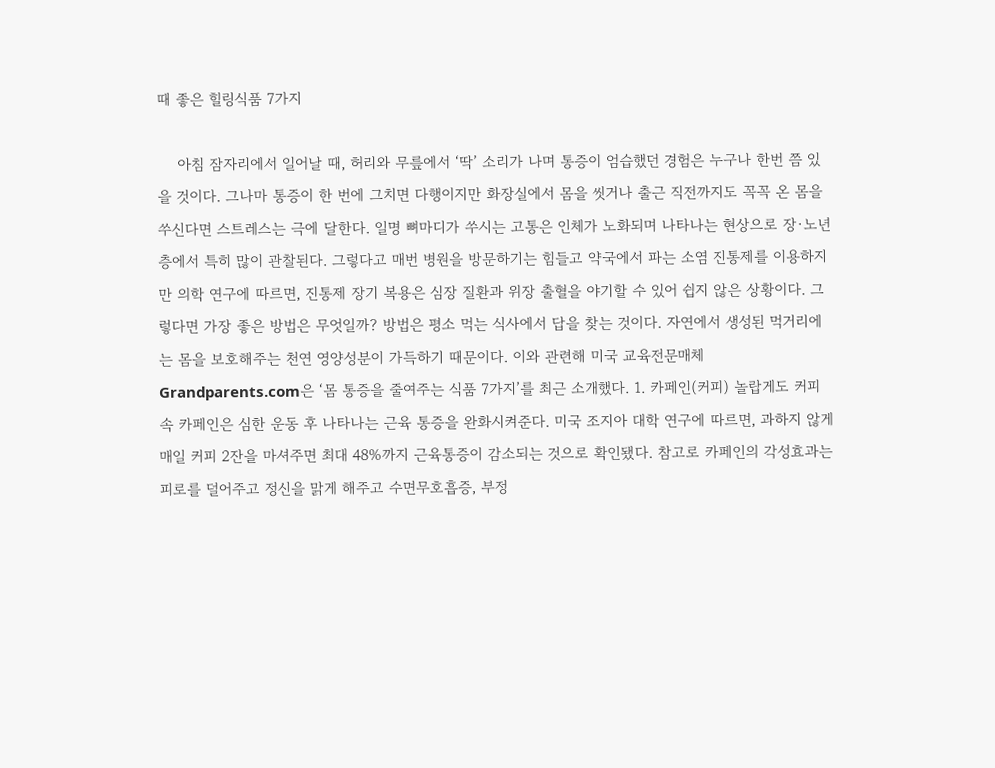때 좋은 힐링식품 7가지

    아침 잠자리에서 일어날 때, 허리와 무릎에서 ‘딱’ 소리가 나며 통증이 엄습했던 경험은 누구나 한번 쯤 있을 것이다. 그나마 통증이 한 번에 그치면 다행이지만 화장실에서 몸을 씻거나 출근 직전까지도 꼭꼭 온 몸을 쑤신다면 스트레스는 극에 달한다. 일명 뼈마디가 쑤시는 고통은 인체가 노화되며 나타나는 현상으로 장·노년층에서 특히 많이 관찰된다. 그렇다고 매번 병원을 방문하기는 힘들고 약국에서 파는 소염 진통제를 이용하지만 의학 연구에 따르면, 진통제 장기 복용은 심장 질환과 위장 출혈을 야기할 수 있어 쉽지 않은 상황이다. 그렇다면 가장 좋은 방법은 무엇일까? 방법은 평소 먹는 식사에서 답을 찾는 것이다. 자연에서 생성된 먹거리에는 몸을 보호해주는 천연 영양성분이 가득하기 때문이다. 이와 관련해 미국 교육전문매체 Grandparents.com은 ‘몸 통증을 줄여주는 식품 7가지’를 최근 소개했다. 1. 카페인(커피) 놀랍게도 커피 속 카페인은 심한 운동 후 나타나는 근육 통증을 완화시켜준다. 미국 조지아 대학 연구에 따르면, 과하지 않게 매일 커피 2잔을 마셔주면 최대 48%까지 근육통증이 감소되는 것으로 확인됐다. 참고로 카페인의 각성효과는 피로를 덜어주고 정신을 맑게 해주고 수면무호흡증, 부정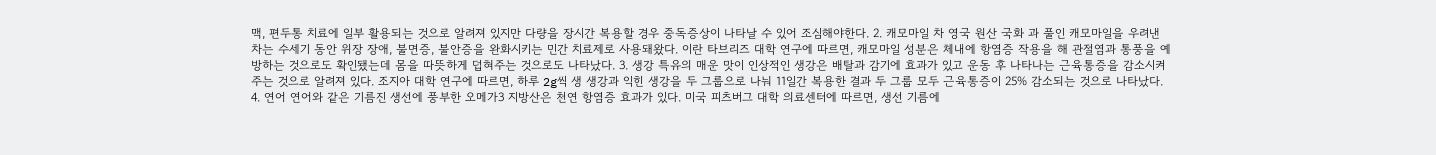맥, 편두통 치료에 일부 활용되는 것으로 알려져 있지만 다량을 장시간 복용할 경우 중독증상이 나타날 수 있어 조심해야한다. 2. 캐모마일 차 영국 원산 국화 과 풀인 캐모마일을 우려낸 차는 수세기 동안 위장 장애, 불면증, 불안증을 완화시키는 민간 치료제로 사용돼왔다. 이란 타브리즈 대학 연구에 따르면, 캐모마일 성분은 체내에 항염증 작용을 해 관절염과 통풍을 예방하는 것으로도 확인됐는데 몸을 따뜻하게 덥혀주는 것으로도 나타났다. 3. 생강 특유의 매운 맛이 인상적인 생강은 배탈과 감기에 효과가 있고 운동 후 나타나는 근육통증을 감소시켜주는 것으로 알려져 있다. 조지아 대학 연구에 따르면, 하루 2g씩 생 생강과 익힌 생강을 두 그룹으로 나눠 11일간 복용한 결과 두 그룹 모두 근육통증이 25% 감소되는 것으로 나타났다. 4. 연어 연어와 같은 기름진 생선에 풍부한 오메가3 지방산은 천연 항염증 효과가 있다. 미국 피츠버그 대학 의료센터에 따르면, 생선 기름에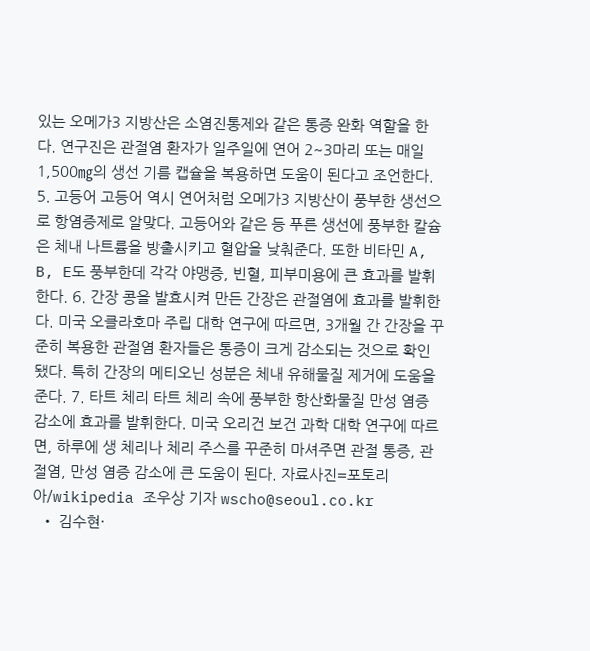있는 오메가3 지방산은 소염진통제와 같은 통증 완화 역할을 한다. 연구진은 관절염 환자가 일주일에 연어 2~3마리 또는 매일 1,500㎎의 생선 기름 캡슐을 복용하면 도움이 된다고 조언한다. 5. 고등어 고등어 역시 연어처럼 오메가3 지방산이 풍부한 생선으로 항염증제로 알맞다. 고등어와 같은 등 푸른 생선에 풍부한 칼슘은 체내 나트륨을 방출시키고 혈압을 낮춰준다. 또한 비타민 A, B, E도 풍부한데 각각 야맹증, 빈혈, 피부미용에 큰 효과를 발휘한다. 6. 간장 콩을 발효시켜 만든 간장은 관절염에 효과를 발휘한다. 미국 오클라호마 주립 대학 연구에 따르면, 3개월 간 간장을 꾸준히 복용한 관절염 환자들은 통증이 크게 감소되는 것으로 확인됐다. 특히 간장의 메티오닌 성분은 체내 유해물질 제거에 도움을 준다. 7. 타트 체리 타트 체리 속에 풍부한 항산화물질 만성 염증 감소에 효과를 발휘한다. 미국 오리건 보건 과학 대학 연구에 따르면, 하루에 생 체리나 체리 주스를 꾸준히 마셔주면 관절 통증, 관절염, 만성 염증 감소에 큰 도움이 된다. 자료사진=포토리아/wikipedia 조우상 기자 wscho@seoul.co.kr
  • 김수현·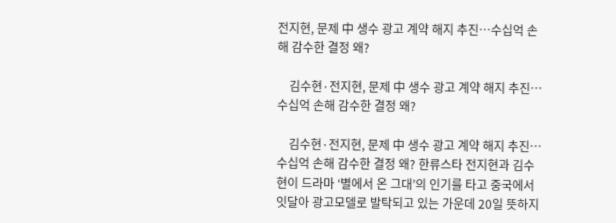전지현, 문제 中 생수 광고 계약 해지 추진…수십억 손해 감수한 결정 왜?

    김수현·전지현, 문제 中 생수 광고 계약 해지 추진…수십억 손해 감수한 결정 왜?

    김수현·전지현, 문제 中 생수 광고 계약 해지 추진…수십억 손해 감수한 결정 왜? 한류스타 전지현과 김수현이 드라마 ‘별에서 온 그대’의 인기를 타고 중국에서 잇달아 광고모델로 발탁되고 있는 가운데 20일 뜻하지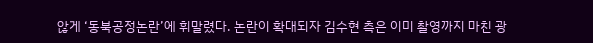않게 ‘동북공정논란’에 휘말렸다. 논란이 확대되자 김수현 측은 이미 촬영까지 마친 광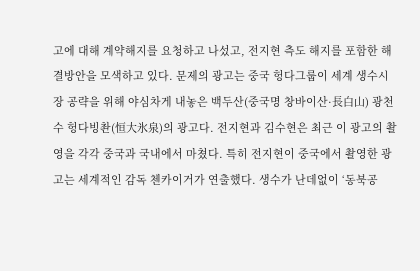고에 대해 계약해지를 요청하고 나섰고, 전지현 측도 해지를 포함한 해결방안을 모색하고 있다. 문제의 광고는 중국 헝다그룹이 세계 생수시장 공략을 위해 야심차게 내놓은 백두산(중국명 창바이산·長白山) 광천수 헝다빙촨(恒大氷泉)의 광고다. 전지현과 김수현은 최근 이 광고의 촬영을 각각 중국과 국내에서 마쳤다. 특히 전지현이 중국에서 촬영한 광고는 세계적인 감독 첸카이거가 연출했다. 생수가 난데없이 ‘동북공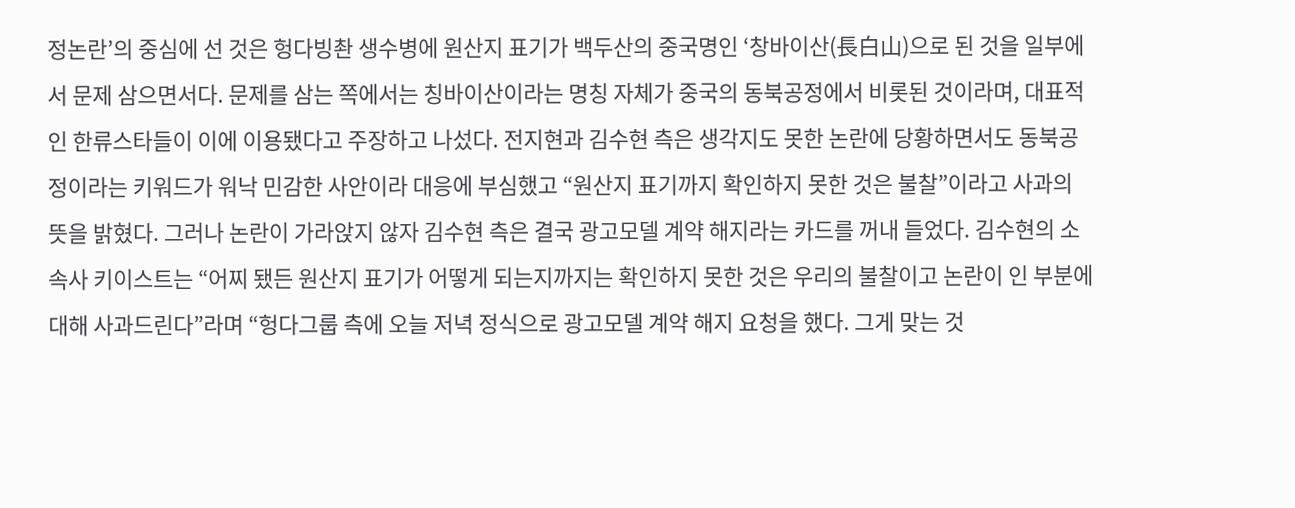정논란’의 중심에 선 것은 헝다빙촨 생수병에 원산지 표기가 백두산의 중국명인 ‘창바이산(長白山)으로 된 것을 일부에서 문제 삼으면서다. 문제를 삼는 쪽에서는 칭바이산이라는 명칭 자체가 중국의 동북공정에서 비롯된 것이라며, 대표적인 한류스타들이 이에 이용됐다고 주장하고 나섰다. 전지현과 김수현 측은 생각지도 못한 논란에 당황하면서도 동북공정이라는 키워드가 워낙 민감한 사안이라 대응에 부심했고 “원산지 표기까지 확인하지 못한 것은 불찰”이라고 사과의 뜻을 밝혔다. 그러나 논란이 가라앉지 않자 김수현 측은 결국 광고모델 계약 해지라는 카드를 꺼내 들었다. 김수현의 소속사 키이스트는 “어찌 됐든 원산지 표기가 어떻게 되는지까지는 확인하지 못한 것은 우리의 불찰이고 논란이 인 부분에 대해 사과드린다”라며 “헝다그룹 측에 오늘 저녁 정식으로 광고모델 계약 해지 요청을 했다. 그게 맞는 것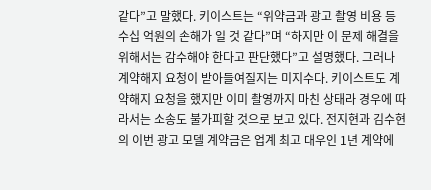같다”고 말했다. 키이스트는 “위약금과 광고 촬영 비용 등 수십 억원의 손해가 일 것 같다”며 “하지만 이 문제 해결을 위해서는 감수해야 한다고 판단했다”고 설명했다. 그러나 계약해지 요청이 받아들여질지는 미지수다. 키이스트도 계약해지 요청을 했지만 이미 촬영까지 마친 상태라 경우에 따라서는 소송도 불가피할 것으로 보고 있다. 전지현과 김수현의 이번 광고 모델 계약금은 업계 최고 대우인 1년 계약에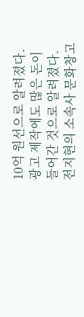10억 원선으로 알려졌다. 광고 제작에도 많은 돈이 들어간 것으로 알려졌다. 전지현의 소속사 문화창고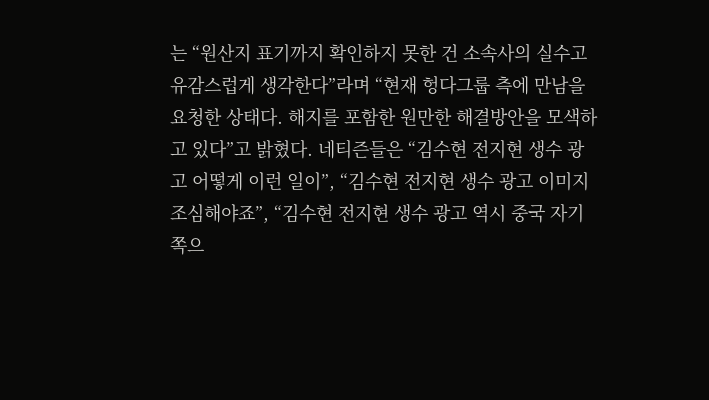는 “원산지 표기까지 확인하지 못한 건 소속사의 실수고 유감스럽게 생각한다”라며 “현재 헝다그룹 측에 만남을 요청한 상태다. 해지를 포함한 원만한 해결방안을 모색하고 있다”고 밝혔다. 네티즌들은 “김수현 전지현 생수 광고 어떻게 이런 일이”, “김수현 전지현 생수 광고 이미지 조심해야죠”, “김수현 전지현 생수 광고 역시 중국 자기 쪽으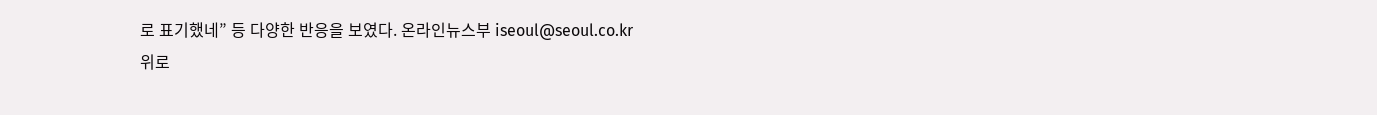로 표기했네” 등 다양한 반응을 보였다. 온라인뉴스부 iseoul@seoul.co.kr
위로